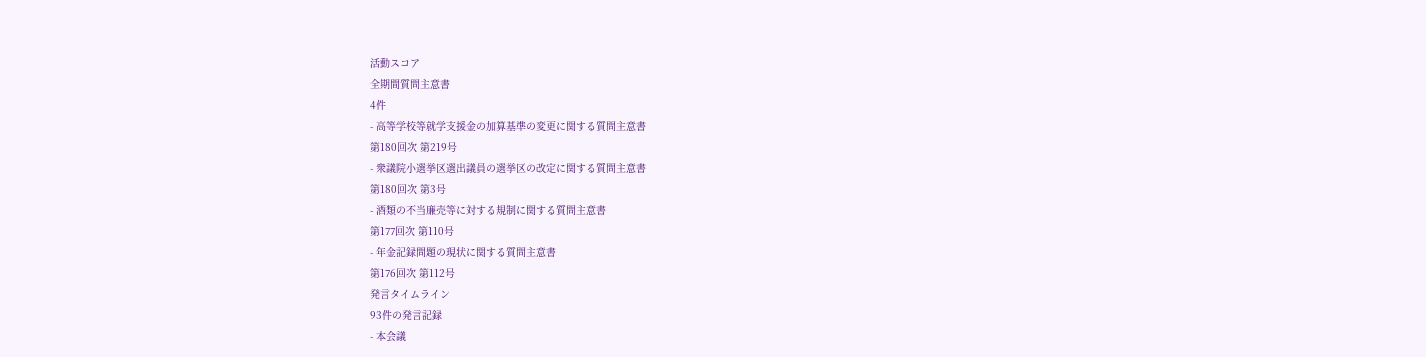活動スコア
全期間質問主意書
4件
- 高等学校等就学支援金の加算基準の変更に関する質問主意書
第180回次 第219号
- 衆議院小選挙区選出議員の選挙区の改定に関する質問主意書
第180回次 第3号
- 酒類の不当廉売等に対する規制に関する質問主意書
第177回次 第110号
- 年金記録問題の現状に関する質問主意書
第176回次 第112号
発言タイムライン
93件の発言記録
- 本会議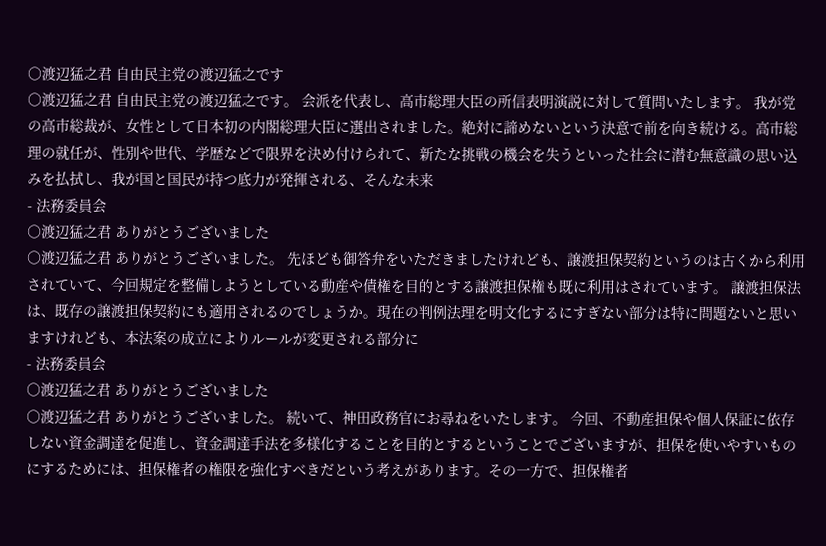○渡辺猛之君 自由民主党の渡辺猛之です
○渡辺猛之君 自由民主党の渡辺猛之です。 会派を代表し、高市総理大臣の所信表明演説に対して質問いたします。 我が党の高市総裁が、女性として日本初の内閣総理大臣に選出されました。絶対に諦めないという決意で前を向き続ける。高市総理の就任が、性別や世代、学歴などで限界を決め付けられて、新たな挑戦の機会を失うといった社会に潜む無意識の思い込みを払拭し、我が国と国民が持つ底力が発揮される、そんな未来
- 法務委員会
○渡辺猛之君 ありがとうございました
○渡辺猛之君 ありがとうございました。 先ほども御答弁をいただきましたけれども、譲渡担保契約というのは古くから利用されていて、今回規定を整備しようとしている動産や債権を目的とする譲渡担保権も既に利用はされています。 譲渡担保法は、既存の譲渡担保契約にも適用されるのでしょうか。現在の判例法理を明文化するにすぎない部分は特に問題ないと思いますけれども、本法案の成立によりルールが変更される部分に
- 法務委員会
○渡辺猛之君 ありがとうございました
○渡辺猛之君 ありがとうございました。 続いて、神田政務官にお尋ねをいたします。 今回、不動産担保や個人保証に依存しない資金調達を促進し、資金調達手法を多様化することを目的とするということでございますが、担保を使いやすいものにするためには、担保権者の権限を強化すべきだという考えがあります。その一方で、担保権者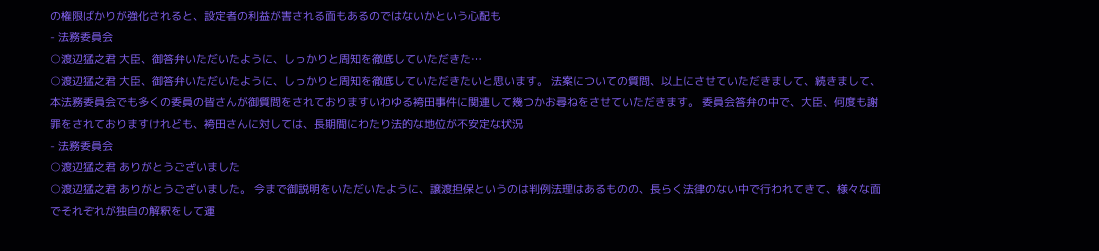の権限ばかりが強化されると、設定者の利益が害される面もあるのではないかという心配も
- 法務委員会
○渡辺猛之君 大臣、御答弁いただいたように、しっかりと周知を徹底していただきた…
○渡辺猛之君 大臣、御答弁いただいたように、しっかりと周知を徹底していただきたいと思います。 法案についての質問、以上にさせていただきまして、続きまして、本法務委員会でも多くの委員の皆さんが御質問をされておりますいわゆる袴田事件に関連して幾つかお尋ねをさせていただきます。 委員会答弁の中で、大臣、何度も謝罪をされておりますけれども、袴田さんに対しては、長期間にわたり法的な地位が不安定な状況
- 法務委員会
○渡辺猛之君 ありがとうございました
○渡辺猛之君 ありがとうございました。 今まで御説明をいただいたように、譲渡担保というのは判例法理はあるものの、長らく法律のない中で行われてきて、様々な面でそれぞれが独自の解釈をして運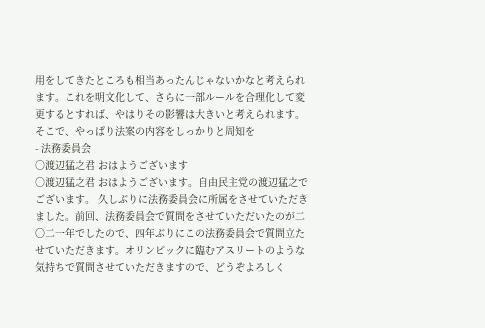用をしてきたところも相当あったんじゃないかなと考えられます。これを明文化して、さらに一部ルールを合理化して変更するとすれば、やはりその影響は大きいと考えられます。 そこで、やっぱり法案の内容をしっかりと周知を
- 法務委員会
○渡辺猛之君 おはようございます
○渡辺猛之君 おはようございます。自由民主党の渡辺猛之でございます。 久しぶりに法務委員会に所属をさせていただきました。前回、法務委員会で質問をさせていただいたのが二〇二一年でしたので、四年ぶりにこの法務委員会で質問立たせていただきます。オリンピックに臨むアスリートのような気持ちで質問させていただきますので、どうぞよろしく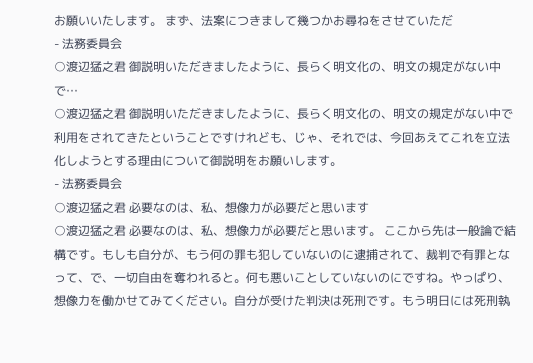お願いいたします。 まず、法案につきまして幾つかお尋ねをさせていただ
- 法務委員会
○渡辺猛之君 御説明いただきましたように、長らく明文化の、明文の規定がない中で…
○渡辺猛之君 御説明いただきましたように、長らく明文化の、明文の規定がない中で利用をされてきたということですけれども、じゃ、それでは、今回あえてこれを立法化しようとする理由について御説明をお願いします。
- 法務委員会
○渡辺猛之君 必要なのは、私、想像力が必要だと思います
○渡辺猛之君 必要なのは、私、想像力が必要だと思います。 ここから先は一般論で結構です。もしも自分が、もう何の罪も犯していないのに逮捕されて、裁判で有罪となって、で、一切自由を奪われると。何も悪いことしていないのにですね。やっぱり、想像力を働かせてみてください。自分が受けた判決は死刑です。もう明日には死刑執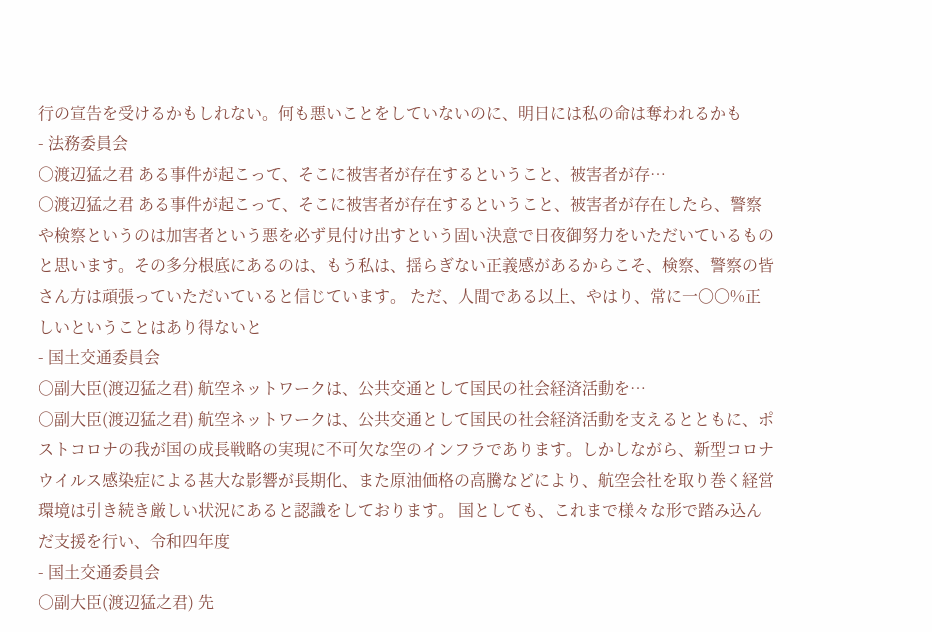行の宣告を受けるかもしれない。何も悪いことをしていないのに、明日には私の命は奪われるかも
- 法務委員会
○渡辺猛之君 ある事件が起こって、そこに被害者が存在するということ、被害者が存…
○渡辺猛之君 ある事件が起こって、そこに被害者が存在するということ、被害者が存在したら、警察や検察というのは加害者という悪を必ず見付け出すという固い決意で日夜御努力をいただいているものと思います。その多分根底にあるのは、もう私は、揺らぎない正義感があるからこそ、検察、警察の皆さん方は頑張っていただいていると信じています。 ただ、人間である以上、やはり、常に一〇〇%正しいということはあり得ないと
- 国土交通委員会
○副大臣(渡辺猛之君) 航空ネットワークは、公共交通として国民の社会経済活動を…
○副大臣(渡辺猛之君) 航空ネットワークは、公共交通として国民の社会経済活動を支えるとともに、ポストコロナの我が国の成長戦略の実現に不可欠な空のインフラであります。しかしながら、新型コロナウイルス感染症による甚大な影響が長期化、また原油価格の高騰などにより、航空会社を取り巻く経営環境は引き続き厳しい状況にあると認識をしております。 国としても、これまで様々な形で踏み込んだ支援を行い、令和四年度
- 国土交通委員会
○副大臣(渡辺猛之君) 先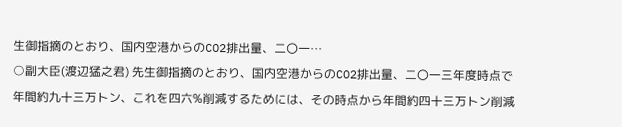生御指摘のとおり、国内空港からのCO2排出量、二〇一…
○副大臣(渡辺猛之君) 先生御指摘のとおり、国内空港からのCO2排出量、二〇一三年度時点で年間約九十三万トン、これを四六%削減するためには、その時点から年間約四十三万トン削減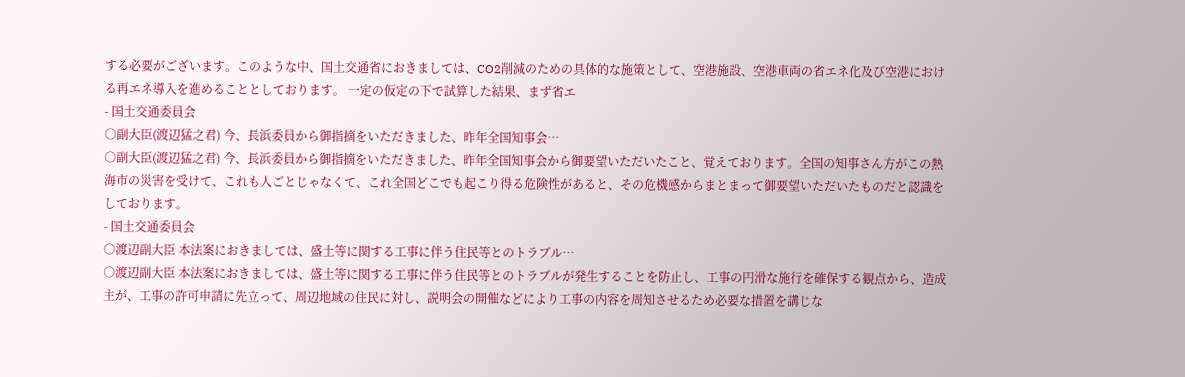する必要がございます。このような中、国土交通省におきましては、CO2削減のための具体的な施策として、空港施設、空港車両の省エネ化及び空港における再エネ導入を進めることとしております。 一定の仮定の下で試算した結果、まず省エ
- 国土交通委員会
○副大臣(渡辺猛之君) 今、長浜委員から御指摘をいただきました、昨年全国知事会…
○副大臣(渡辺猛之君) 今、長浜委員から御指摘をいただきました、昨年全国知事会から御要望いただいたこと、覚えております。全国の知事さん方がこの熱海市の災害を受けて、これも人ごとじゃなくて、これ全国どこでも起こり得る危険性があると、その危機感からまとまって御要望いただいたものだと認識をしております。
- 国土交通委員会
○渡辺副大臣 本法案におきましては、盛土等に関する工事に伴う住民等とのトラブル…
○渡辺副大臣 本法案におきましては、盛土等に関する工事に伴う住民等とのトラブルが発生することを防止し、工事の円滑な施行を確保する観点から、造成主が、工事の許可申請に先立って、周辺地域の住民に対し、説明会の開催などにより工事の内容を周知させるため必要な措置を講じな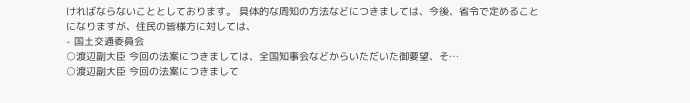ければならないこととしております。 具体的な周知の方法などにつきましては、今後、省令で定めることになりますが、住民の皆様方に対しては、
- 国土交通委員会
○渡辺副大臣 今回の法案につきましては、全国知事会などからいただいた御要望、そ…
○渡辺副大臣 今回の法案につきまして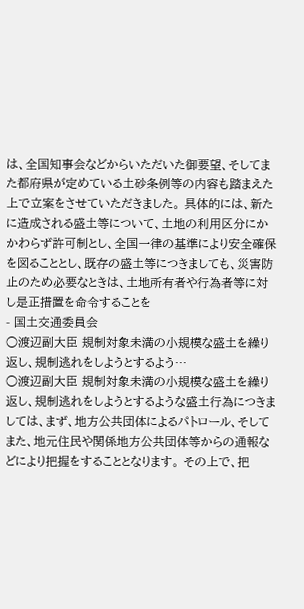は、全国知事会などからいただいた御要望、そしてまた都府県が定めている土砂条例等の内容も踏まえた上で立案をさせていただきました。 具体的には、新たに造成される盛土等について、土地の利用区分にかかわらず許可制とし、全国一律の基準により安全確保を図ることとし、既存の盛土等につきましても、災害防止のため必要なときは、土地所有者や行為者等に対し是正措置を命令することを
- 国土交通委員会
○渡辺副大臣 規制対象未満の小規模な盛土を繰り返し、規制逃れをしようとするよう…
○渡辺副大臣 規制対象未満の小規模な盛土を繰り返し、規制逃れをしようとするような盛土行為につきましては、まず、地方公共団体によるパトロール、そしてまた、地元住民や関係地方公共団体等からの通報などにより把握をすることとなります。 その上で、把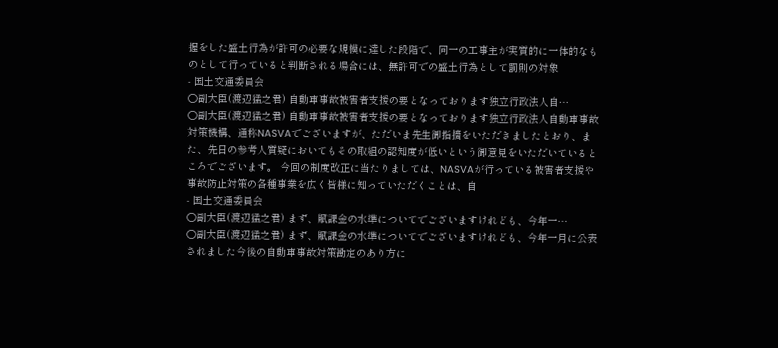握をした盛土行為が許可の必要な規模に達した段階で、同一の工事主が実質的に一体的なものとして行っていると判断される場合には、無許可での盛土行為として罰則の対象
- 国土交通委員会
○副大臣(渡辺猛之君) 自動車事故被害者支援の要となっております独立行政法人自…
○副大臣(渡辺猛之君) 自動車事故被害者支援の要となっております独立行政法人自動車事故対策機構、通称NASVAでございますが、ただいま先生御指摘をいただきましたとおり、また、先日の参考人質疑においてもその取組の認知度が低いという御意見をいただいているところでございます。 今回の制度改正に当たりましては、NASVAが行っている被害者支援や事故防止対策の各種事業を広く皆様に知っていただくことは、自
- 国土交通委員会
○副大臣(渡辺猛之君) まず、賦課金の水準についてでございますけれども、今年一…
○副大臣(渡辺猛之君) まず、賦課金の水準についてでございますけれども、今年一月に公表されました今後の自動車事故対策勘定のあり方に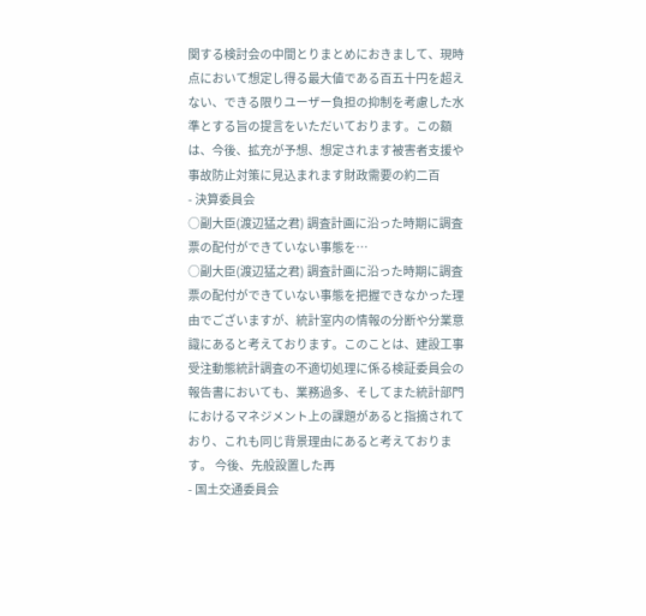関する検討会の中間とりまとめにおきまして、現時点において想定し得る最大値である百五十円を超えない、できる限りユーザー負担の抑制を考慮した水準とする旨の提言をいただいております。この額は、今後、拡充が予想、想定されます被害者支援や事故防止対策に見込まれます財政需要の約二百
- 決算委員会
○副大臣(渡辺猛之君) 調査計画に沿った時期に調査票の配付ができていない事態を…
○副大臣(渡辺猛之君) 調査計画に沿った時期に調査票の配付ができていない事態を把握できなかった理由でございますが、統計室内の情報の分断や分業意識にあると考えております。このことは、建設工事受注動態統計調査の不適切処理に係る検証委員会の報告書においても、業務過多、そしてまた統計部門におけるマネジメント上の課題があると指摘されており、これも同じ背景理由にあると考えております。 今後、先般設置した再
- 国土交通委員会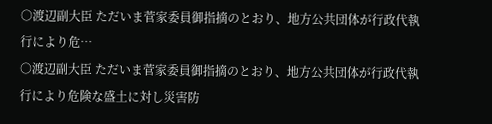○渡辺副大臣 ただいま菅家委員御指摘のとおり、地方公共団体が行政代執行により危…
○渡辺副大臣 ただいま菅家委員御指摘のとおり、地方公共団体が行政代執行により危険な盛土に対し災害防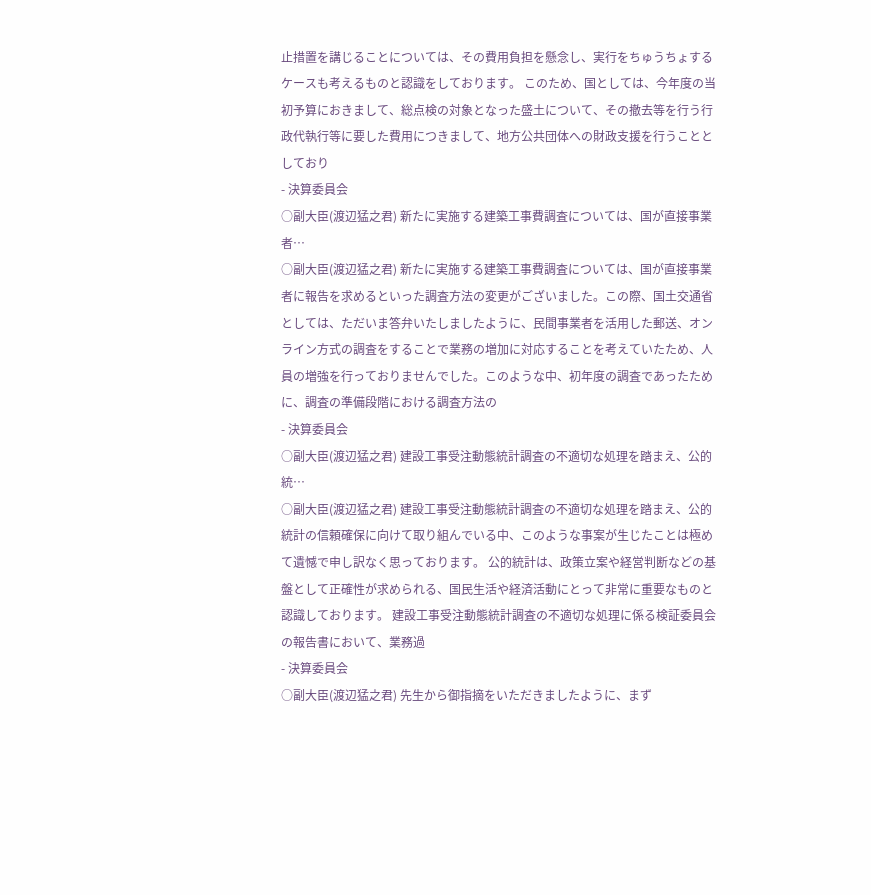止措置を講じることについては、その費用負担を懸念し、実行をちゅうちょするケースも考えるものと認識をしております。 このため、国としては、今年度の当初予算におきまして、総点検の対象となった盛土について、その撤去等を行う行政代執行等に要した費用につきまして、地方公共団体への財政支援を行うこととしており
- 決算委員会
○副大臣(渡辺猛之君) 新たに実施する建築工事費調査については、国が直接事業者…
○副大臣(渡辺猛之君) 新たに実施する建築工事費調査については、国が直接事業者に報告を求めるといった調査方法の変更がございました。この際、国土交通省としては、ただいま答弁いたしましたように、民間事業者を活用した郵送、オンライン方式の調査をすることで業務の増加に対応することを考えていたため、人員の増強を行っておりませんでした。このような中、初年度の調査であったために、調査の準備段階における調査方法の
- 決算委員会
○副大臣(渡辺猛之君) 建設工事受注動態統計調査の不適切な処理を踏まえ、公的統…
○副大臣(渡辺猛之君) 建設工事受注動態統計調査の不適切な処理を踏まえ、公的統計の信頼確保に向けて取り組んでいる中、このような事案が生じたことは極めて遺憾で申し訳なく思っております。 公的統計は、政策立案や経営判断などの基盤として正確性が求められる、国民生活や経済活動にとって非常に重要なものと認識しております。 建設工事受注動態統計調査の不適切な処理に係る検証委員会の報告書において、業務過
- 決算委員会
○副大臣(渡辺猛之君) 先生から御指摘をいただきましたように、まず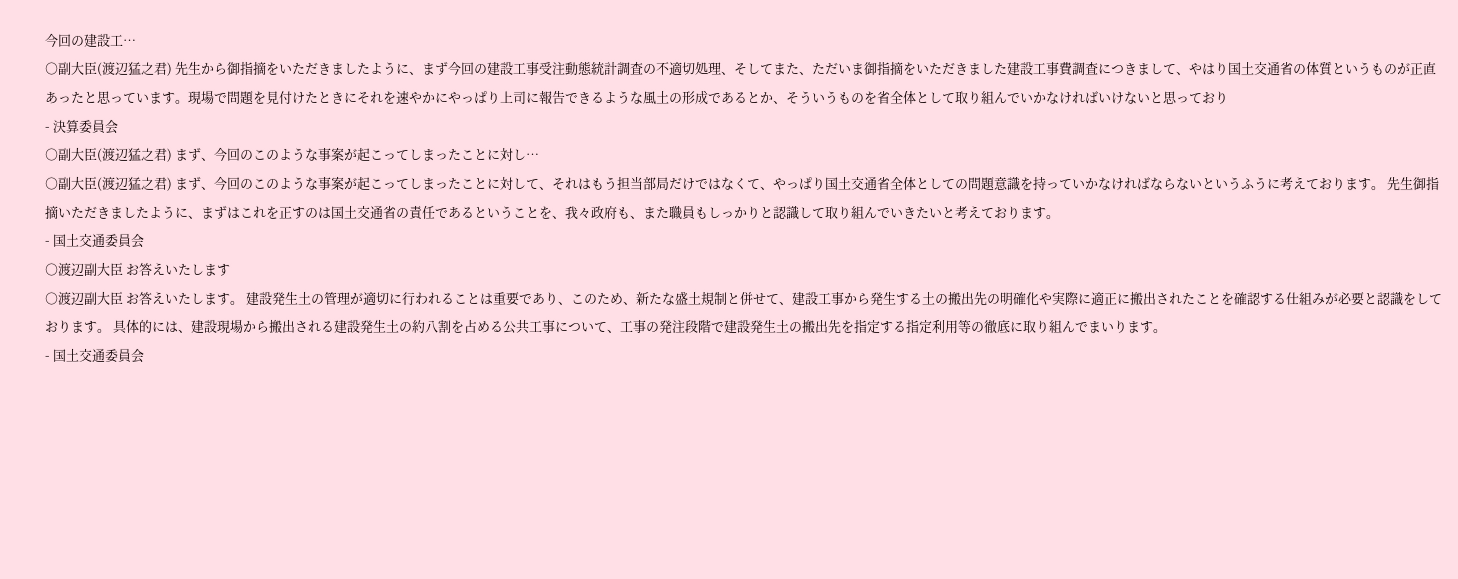今回の建設工…
○副大臣(渡辺猛之君) 先生から御指摘をいただきましたように、まず今回の建設工事受注動態統計調査の不適切処理、そしてまた、ただいま御指摘をいただきました建設工事費調査につきまして、やはり国土交通省の体質というものが正直あったと思っています。現場で問題を見付けたときにそれを速やかにやっぱり上司に報告できるような風土の形成であるとか、そういうものを省全体として取り組んでいかなければいけないと思っており
- 決算委員会
○副大臣(渡辺猛之君) まず、今回のこのような事案が起こってしまったことに対し…
○副大臣(渡辺猛之君) まず、今回のこのような事案が起こってしまったことに対して、それはもう担当部局だけではなくて、やっぱり国土交通省全体としての問題意識を持っていかなければならないというふうに考えております。 先生御指摘いただきましたように、まずはこれを正すのは国土交通省の責任であるということを、我々政府も、また職員もしっかりと認識して取り組んでいきたいと考えております。
- 国土交通委員会
○渡辺副大臣 お答えいたします
○渡辺副大臣 お答えいたします。 建設発生土の管理が適切に行われることは重要であり、このため、新たな盛土規制と併せて、建設工事から発生する土の搬出先の明確化や実際に適正に搬出されたことを確認する仕組みが必要と認識をしております。 具体的には、建設現場から搬出される建設発生土の約八割を占める公共工事について、工事の発注段階で建設発生土の搬出先を指定する指定利用等の徹底に取り組んでまいります。
- 国土交通委員会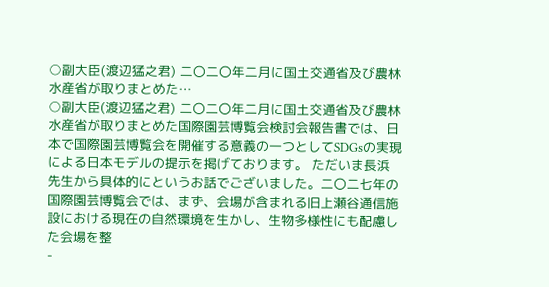○副大臣(渡辺猛之君) 二〇二〇年二月に国土交通省及び農林水産省が取りまとめた…
○副大臣(渡辺猛之君) 二〇二〇年二月に国土交通省及び農林水産省が取りまとめた国際園芸博覧会検討会報告書では、日本で国際園芸博覧会を開催する意義の一つとしてSDGsの実現による日本モデルの提示を掲げております。 ただいま長浜先生から具体的にというお話でございました。二〇二七年の国際園芸博覧会では、まず、会場が含まれる旧上瀬谷通信施設における現在の自然環境を生かし、生物多様性にも配慮した会場を整
-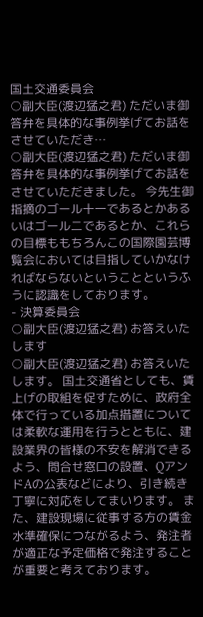国土交通委員会
○副大臣(渡辺猛之君) ただいま御答弁を具体的な事例挙げてお話をさせていただき…
○副大臣(渡辺猛之君) ただいま御答弁を具体的な事例挙げてお話をさせていただきました。 今先生御指摘のゴール十一であるとかあるいはゴール二であるとか、これらの目標ももちろんこの国際園芸博覧会においては目指していかなければならないということというふうに認識をしております。
- 決算委員会
○副大臣(渡辺猛之君) お答えいたします
○副大臣(渡辺猛之君) お答えいたします。 国土交通省としても、賃上げの取組を促すために、政府全体で行っている加点措置については柔軟な運用を行うとともに、建設業界の皆様の不安を解消できるよう、問合せ窓口の設置、QアンドAの公表などにより、引き続き丁寧に対応をしてまいります。 また、建設現場に従事する方の賃金水準確保につながるよう、発注者が適正な予定価格で発注することが重要と考えております。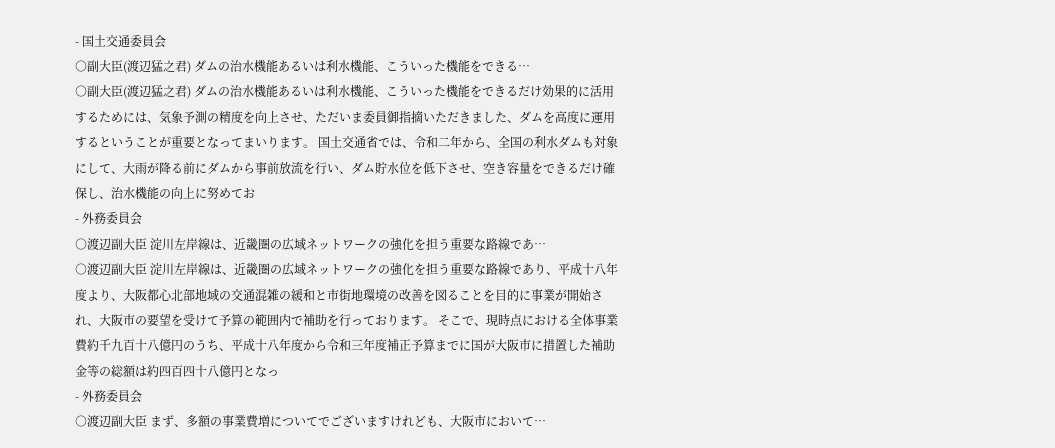- 国土交通委員会
○副大臣(渡辺猛之君) ダムの治水機能あるいは利水機能、こういった機能をできる…
○副大臣(渡辺猛之君) ダムの治水機能あるいは利水機能、こういった機能をできるだけ効果的に活用するためには、気象予測の精度を向上させ、ただいま委員御指摘いただきました、ダムを高度に運用するということが重要となってまいります。 国土交通省では、令和二年から、全国の利水ダムも対象にして、大雨が降る前にダムから事前放流を行い、ダム貯水位を低下させ、空き容量をできるだけ確保し、治水機能の向上に努めてお
- 外務委員会
○渡辺副大臣 淀川左岸線は、近畿圏の広域ネットワークの強化を担う重要な路線であ…
○渡辺副大臣 淀川左岸線は、近畿圏の広域ネットワークの強化を担う重要な路線であり、平成十八年度より、大阪都心北部地域の交通混雑の緩和と市街地環境の改善を図ることを目的に事業が開始され、大阪市の要望を受けて予算の範囲内で補助を行っております。 そこで、現時点における全体事業費約千九百十八億円のうち、平成十八年度から令和三年度補正予算までに国が大阪市に措置した補助金等の総額は約四百四十八億円となっ
- 外務委員会
○渡辺副大臣 まず、多額の事業費増についてでございますけれども、大阪市において…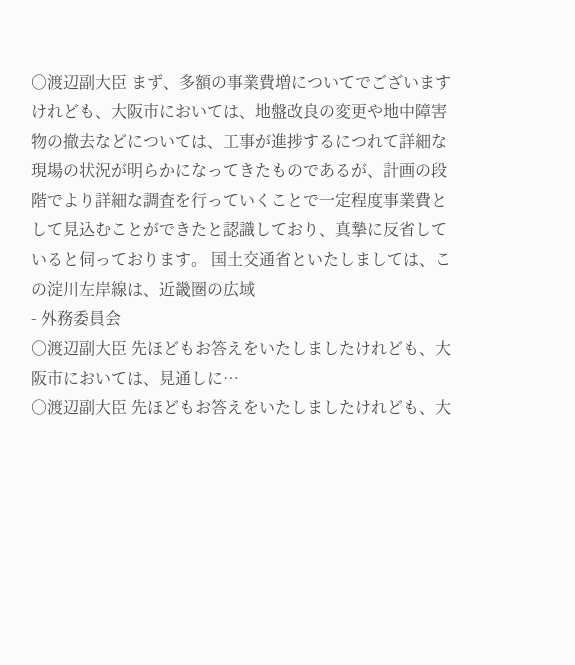○渡辺副大臣 まず、多額の事業費増についてでございますけれども、大阪市においては、地盤改良の変更や地中障害物の撤去などについては、工事が進捗するにつれて詳細な現場の状況が明らかになってきたものであるが、計画の段階でより詳細な調査を行っていくことで一定程度事業費として見込むことができたと認識しており、真摯に反省していると伺っております。 国土交通省といたしましては、この淀川左岸線は、近畿圏の広域
- 外務委員会
○渡辺副大臣 先ほどもお答えをいたしましたけれども、大阪市においては、見通しに…
○渡辺副大臣 先ほどもお答えをいたしましたけれども、大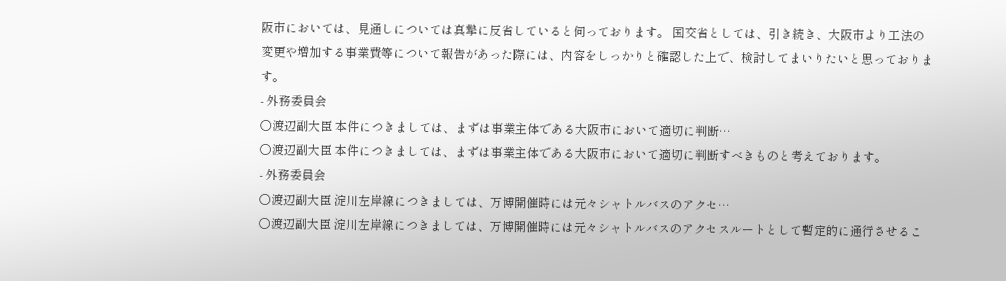阪市においては、見通しについては真摯に反省していると伺っております。 国交省としては、引き続き、大阪市より工法の変更や増加する事業費等について報告があった際には、内容をしっかりと確認した上で、検討してまいりたいと思っております。
- 外務委員会
○渡辺副大臣 本件につきましては、まずは事業主体である大阪市において適切に判断…
○渡辺副大臣 本件につきましては、まずは事業主体である大阪市において適切に判断すべきものと考えております。
- 外務委員会
○渡辺副大臣 淀川左岸線につきましては、万博開催時には元々シャトルバスのアクセ…
○渡辺副大臣 淀川左岸線につきましては、万博開催時には元々シャトルバスのアクセスルートとして暫定的に通行させるこ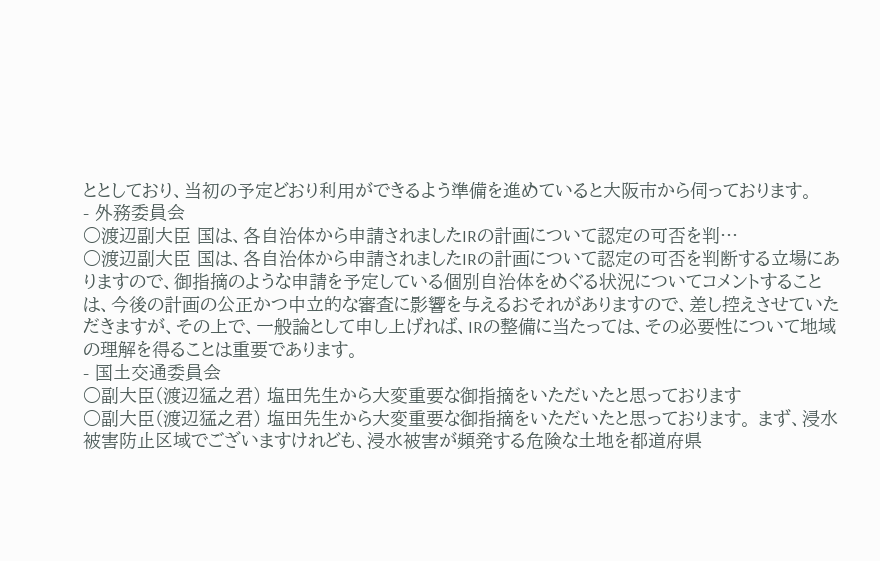ととしており、当初の予定どおり利用ができるよう準備を進めていると大阪市から伺っております。
- 外務委員会
○渡辺副大臣 国は、各自治体から申請されましたIRの計画について認定の可否を判…
○渡辺副大臣 国は、各自治体から申請されましたIRの計画について認定の可否を判断する立場にありますので、御指摘のような申請を予定している個別自治体をめぐる状況についてコメントすることは、今後の計画の公正かつ中立的な審査に影響を与えるおそれがありますので、差し控えさせていただきますが、その上で、一般論として申し上げれば、IRの整備に当たっては、その必要性について地域の理解を得ることは重要であります。
- 国土交通委員会
○副大臣(渡辺猛之君) 塩田先生から大変重要な御指摘をいただいたと思っております
○副大臣(渡辺猛之君) 塩田先生から大変重要な御指摘をいただいたと思っております。 まず、浸水被害防止区域でございますけれども、浸水被害が頻発する危険な土地を都道府県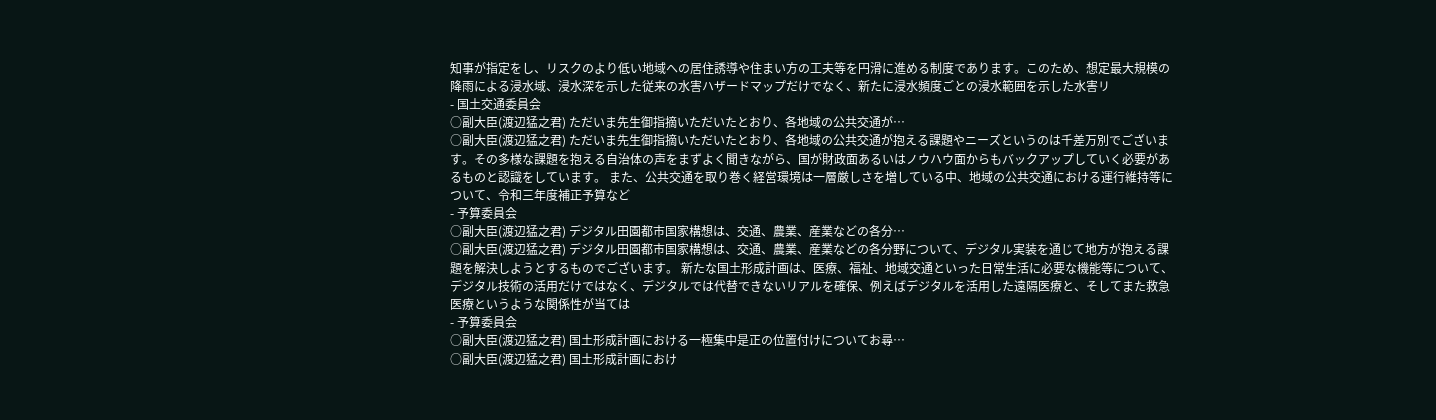知事が指定をし、リスクのより低い地域への居住誘導や住まい方の工夫等を円滑に進める制度であります。このため、想定最大規模の降雨による浸水域、浸水深を示した従来の水害ハザードマップだけでなく、新たに浸水頻度ごとの浸水範囲を示した水害リ
- 国土交通委員会
○副大臣(渡辺猛之君) ただいま先生御指摘いただいたとおり、各地域の公共交通が…
○副大臣(渡辺猛之君) ただいま先生御指摘いただいたとおり、各地域の公共交通が抱える課題やニーズというのは千差万別でございます。その多様な課題を抱える自治体の声をまずよく聞きながら、国が財政面あるいはノウハウ面からもバックアップしていく必要があるものと認識をしています。 また、公共交通を取り巻く経営環境は一層厳しさを増している中、地域の公共交通における運行維持等について、令和三年度補正予算など
- 予算委員会
○副大臣(渡辺猛之君) デジタル田園都市国家構想は、交通、農業、産業などの各分…
○副大臣(渡辺猛之君) デジタル田園都市国家構想は、交通、農業、産業などの各分野について、デジタル実装を通じて地方が抱える課題を解決しようとするものでございます。 新たな国土形成計画は、医療、福祉、地域交通といった日常生活に必要な機能等について、デジタル技術の活用だけではなく、デジタルでは代替できないリアルを確保、例えばデジタルを活用した遠隔医療と、そしてまた救急医療というような関係性が当ては
- 予算委員会
○副大臣(渡辺猛之君) 国土形成計画における一極集中是正の位置付けについてお尋…
○副大臣(渡辺猛之君) 国土形成計画におけ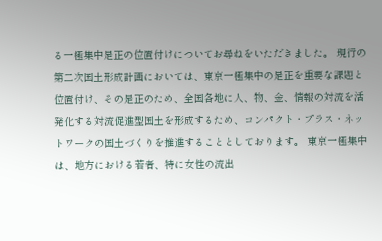る一極集中是正の位置付けについてお尋ねをいただきました。 現行の第二次国土形成計画においては、東京一極集中の是正を重要な課題と位置付け、その是正のため、全国各地に人、物、金、情報の対流を活発化する対流促進型国土を形成するため、コンパクト・プラス・ネットワークの国土づくりを推進することとしております。 東京一極集中は、地方における若者、特に女性の流出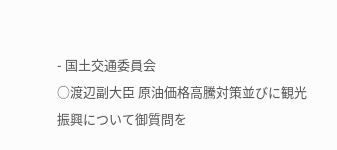- 国土交通委員会
○渡辺副大臣 原油価格高騰対策並びに観光振興について御質問を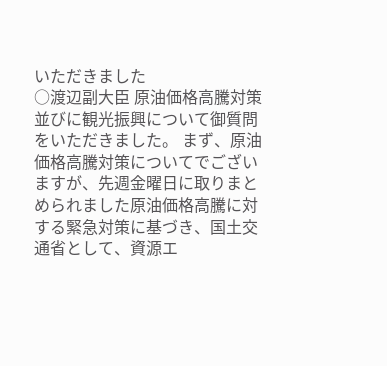いただきました
○渡辺副大臣 原油価格高騰対策並びに観光振興について御質問をいただきました。 まず、原油価格高騰対策についてでございますが、先週金曜日に取りまとめられました原油価格高騰に対する緊急対策に基づき、国土交通省として、資源エ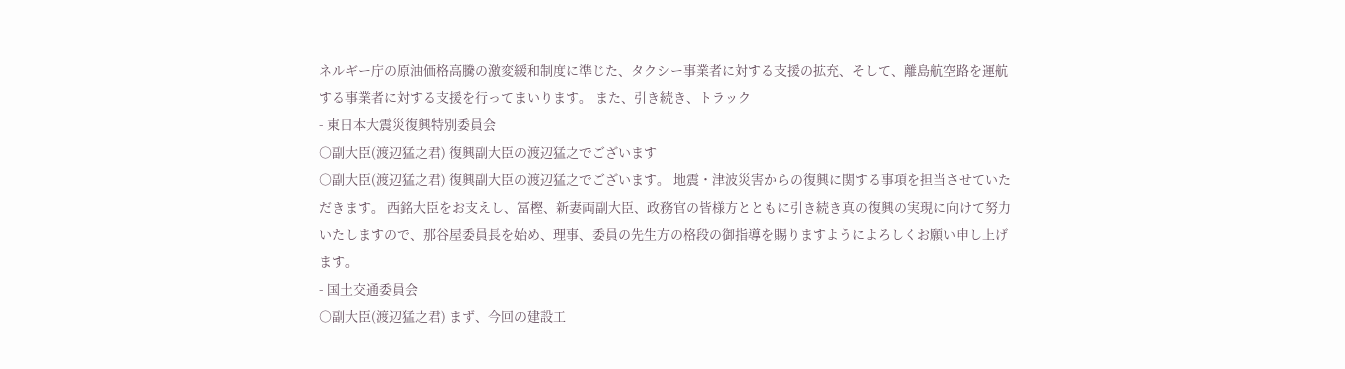ネルギー庁の原油価格高騰の激変緩和制度に準じた、タクシー事業者に対する支援の拡充、そして、離島航空路を運航する事業者に対する支援を行ってまいります。 また、引き続き、トラック
- 東日本大震災復興特別委員会
○副大臣(渡辺猛之君) 復興副大臣の渡辺猛之でございます
○副大臣(渡辺猛之君) 復興副大臣の渡辺猛之でございます。 地震・津波災害からの復興に関する事項を担当させていただきます。 西銘大臣をお支えし、冨樫、新妻両副大臣、政務官の皆様方とともに引き続き真の復興の実現に向けて努力いたしますので、那谷屋委員長を始め、理事、委員の先生方の格段の御指導を賜りますようによろしくお願い申し上げます。
- 国土交通委員会
○副大臣(渡辺猛之君) まず、今回の建設工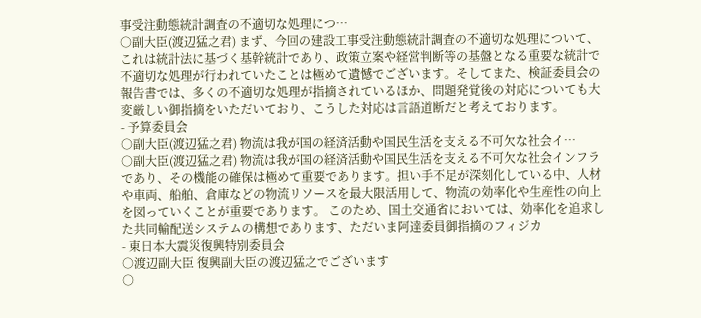事受注動態統計調査の不適切な処理につ…
○副大臣(渡辺猛之君) まず、今回の建設工事受注動態統計調査の不適切な処理について、これは統計法に基づく基幹統計であり、政策立案や経営判断等の基盤となる重要な統計で不適切な処理が行われていたことは極めて遺憾でございます。そしてまた、検証委員会の報告書では、多くの不適切な処理が指摘されているほか、問題発覚後の対応についても大変厳しい御指摘をいただいており、こうした対応は言語道断だと考えております。
- 予算委員会
○副大臣(渡辺猛之君) 物流は我が国の経済活動や国民生活を支える不可欠な社会イ…
○副大臣(渡辺猛之君) 物流は我が国の経済活動や国民生活を支える不可欠な社会インフラであり、その機能の確保は極めて重要であります。担い手不足が深刻化している中、人材や車両、船舶、倉庫などの物流リソースを最大限活用して、物流の効率化や生産性の向上を図っていくことが重要であります。 このため、国土交通省においては、効率化を追求した共同輸配送システムの構想であります、ただいま阿達委員御指摘のフィジカ
- 東日本大震災復興特別委員会
○渡辺副大臣 復興副大臣の渡辺猛之でございます
○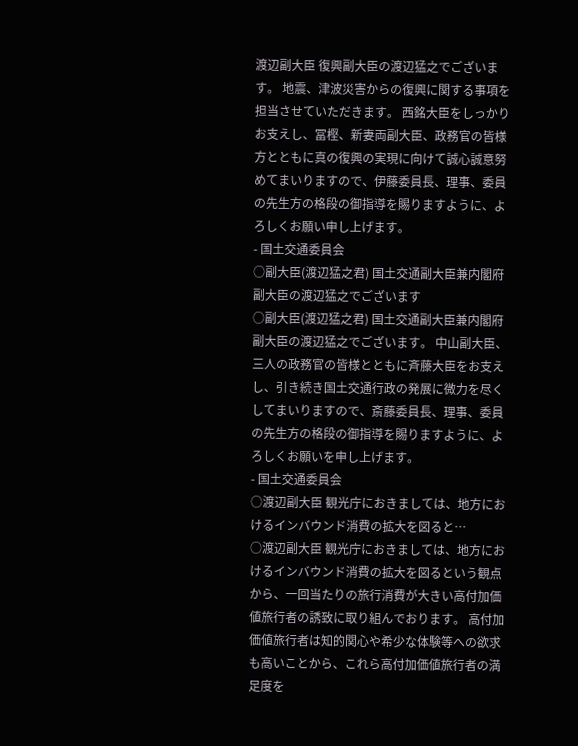渡辺副大臣 復興副大臣の渡辺猛之でございます。 地震、津波災害からの復興に関する事項を担当させていただきます。 西銘大臣をしっかりお支えし、冨樫、新妻両副大臣、政務官の皆様方とともに真の復興の実現に向けて誠心誠意努めてまいりますので、伊藤委員長、理事、委員の先生方の格段の御指導を賜りますように、よろしくお願い申し上げます。
- 国土交通委員会
○副大臣(渡辺猛之君) 国土交通副大臣兼内閣府副大臣の渡辺猛之でございます
○副大臣(渡辺猛之君) 国土交通副大臣兼内閣府副大臣の渡辺猛之でございます。 中山副大臣、三人の政務官の皆様とともに斉藤大臣をお支えし、引き続き国土交通行政の発展に微力を尽くしてまいりますので、斎藤委員長、理事、委員の先生方の格段の御指導を賜りますように、よろしくお願いを申し上げます。
- 国土交通委員会
○渡辺副大臣 観光庁におきましては、地方におけるインバウンド消費の拡大を図ると…
○渡辺副大臣 観光庁におきましては、地方におけるインバウンド消費の拡大を図るという観点から、一回当たりの旅行消費が大きい高付加価値旅行者の誘致に取り組んでおります。 高付加価値旅行者は知的関心や希少な体験等への欲求も高いことから、これら高付加価値旅行者の満足度を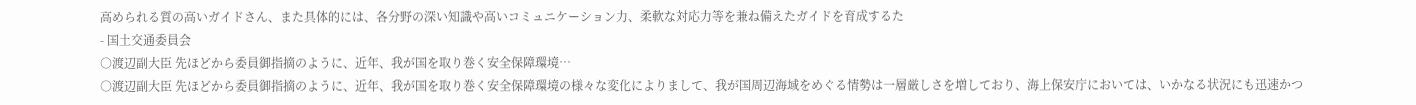高められる質の高いガイドさん、また具体的には、各分野の深い知識や高いコミュニケーション力、柔軟な対応力等を兼ね備えたガイドを育成するた
- 国土交通委員会
○渡辺副大臣 先ほどから委員御指摘のように、近年、我が国を取り巻く安全保障環境…
○渡辺副大臣 先ほどから委員御指摘のように、近年、我が国を取り巻く安全保障環境の様々な変化によりまして、我が国周辺海域をめぐる情勢は一層厳しさを増しており、海上保安庁においては、いかなる状況にも迅速かつ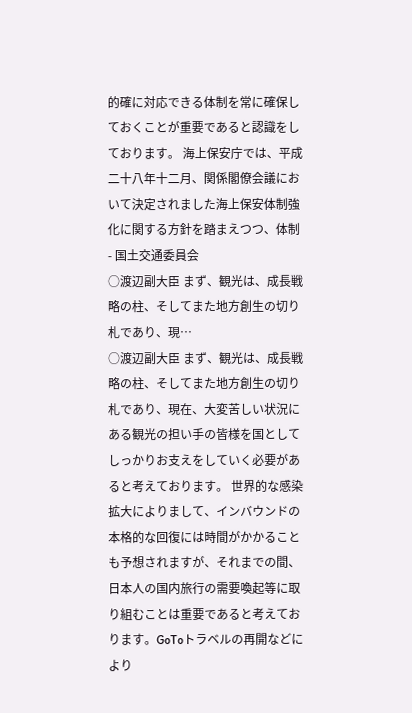的確に対応できる体制を常に確保しておくことが重要であると認識をしております。 海上保安庁では、平成二十八年十二月、関係閣僚会議において決定されました海上保安体制強化に関する方針を踏まえつつ、体制
- 国土交通委員会
○渡辺副大臣 まず、観光は、成長戦略の柱、そしてまた地方創生の切り札であり、現…
○渡辺副大臣 まず、観光は、成長戦略の柱、そしてまた地方創生の切り札であり、現在、大変苦しい状況にある観光の担い手の皆様を国としてしっかりお支えをしていく必要があると考えております。 世界的な感染拡大によりまして、インバウンドの本格的な回復には時間がかかることも予想されますが、それまでの間、日本人の国内旅行の需要喚起等に取り組むことは重要であると考えております。GoToトラベルの再開などにより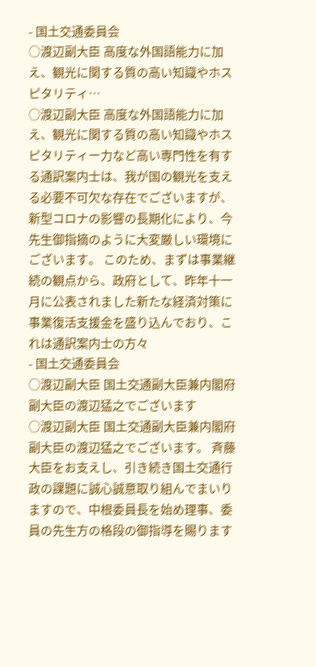- 国土交通委員会
○渡辺副大臣 高度な外国語能力に加え、観光に関する質の高い知識やホスピタリティ…
○渡辺副大臣 高度な外国語能力に加え、観光に関する質の高い知識やホスピタリティー力など高い専門性を有する通訳案内士は、我が国の観光を支える必要不可欠な存在でございますが、新型コロナの影響の長期化により、今先生御指摘のように大変厳しい環境にございます。 このため、まずは事業継続の観点から、政府として、昨年十一月に公表されました新たな経済対策に事業復活支援金を盛り込んでおり、これは通訳案内士の方々
- 国土交通委員会
○渡辺副大臣 国土交通副大臣兼内閣府副大臣の渡辺猛之でございます
○渡辺副大臣 国土交通副大臣兼内閣府副大臣の渡辺猛之でございます。 斉藤大臣をお支えし、引き続き国土交通行政の課題に誠心誠意取り組んでまいりますので、中根委員長を始め理事、委員の先生方の格段の御指導を賜ります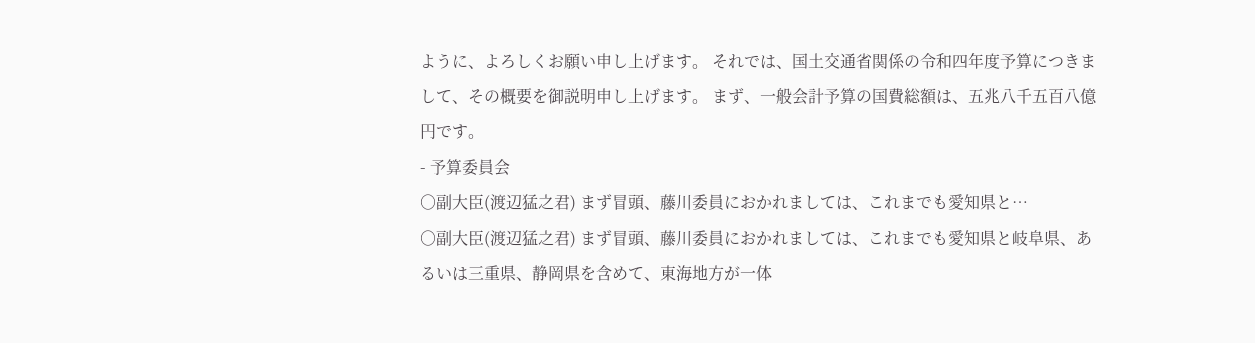ように、よろしくお願い申し上げます。 それでは、国土交通省関係の令和四年度予算につきまして、その概要を御説明申し上げます。 まず、一般会計予算の国費総額は、五兆八千五百八億円です。
- 予算委員会
○副大臣(渡辺猛之君) まず冒頭、藤川委員におかれましては、これまでも愛知県と…
○副大臣(渡辺猛之君) まず冒頭、藤川委員におかれましては、これまでも愛知県と岐阜県、あるいは三重県、静岡県を含めて、東海地方が一体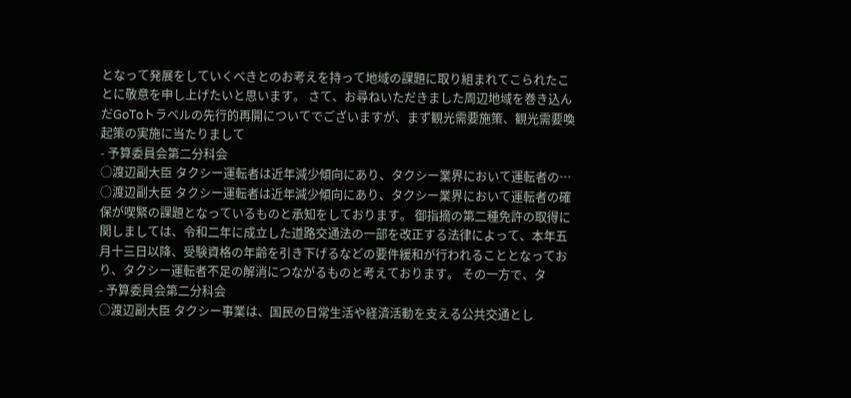となって発展をしていくべきとのお考えを持って地域の課題に取り組まれてこられたことに敬意を申し上げたいと思います。 さて、お尋ねいただきました周辺地域を巻き込んだGoToトラベルの先行的再開についてでございますが、まず観光需要施策、観光需要喚起策の実施に当たりまして
- 予算委員会第二分科会
○渡辺副大臣 タクシー運転者は近年減少傾向にあり、タクシー業界において運転者の…
○渡辺副大臣 タクシー運転者は近年減少傾向にあり、タクシー業界において運転者の確保が喫緊の課題となっているものと承知をしております。 御指摘の第二種免許の取得に関しましては、令和二年に成立した道路交通法の一部を改正する法律によって、本年五月十三日以降、受験資格の年齢を引き下げるなどの要件緩和が行われることとなっており、タクシー運転者不足の解消につながるものと考えております。 その一方で、タ
- 予算委員会第二分科会
○渡辺副大臣 タクシー事業は、国民の日常生活や経済活動を支える公共交通とし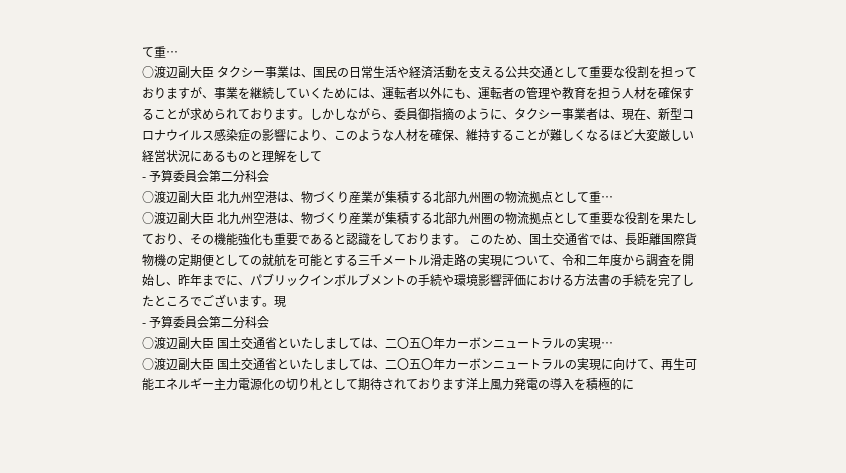て重…
○渡辺副大臣 タクシー事業は、国民の日常生活や経済活動を支える公共交通として重要な役割を担っておりますが、事業を継続していくためには、運転者以外にも、運転者の管理や教育を担う人材を確保することが求められております。しかしながら、委員御指摘のように、タクシー事業者は、現在、新型コロナウイルス感染症の影響により、このような人材を確保、維持することが難しくなるほど大変厳しい経営状況にあるものと理解をして
- 予算委員会第二分科会
○渡辺副大臣 北九州空港は、物づくり産業が集積する北部九州圏の物流拠点として重…
○渡辺副大臣 北九州空港は、物づくり産業が集積する北部九州圏の物流拠点として重要な役割を果たしており、その機能強化も重要であると認識をしております。 このため、国土交通省では、長距離国際貨物機の定期便としての就航を可能とする三千メートル滑走路の実現について、令和二年度から調査を開始し、昨年までに、パブリックインボルブメントの手続や環境影響評価における方法書の手続を完了したところでございます。現
- 予算委員会第二分科会
○渡辺副大臣 国土交通省といたしましては、二〇五〇年カーボンニュートラルの実現…
○渡辺副大臣 国土交通省といたしましては、二〇五〇年カーボンニュートラルの実現に向けて、再生可能エネルギー主力電源化の切り札として期待されております洋上風力発電の導入を積極的に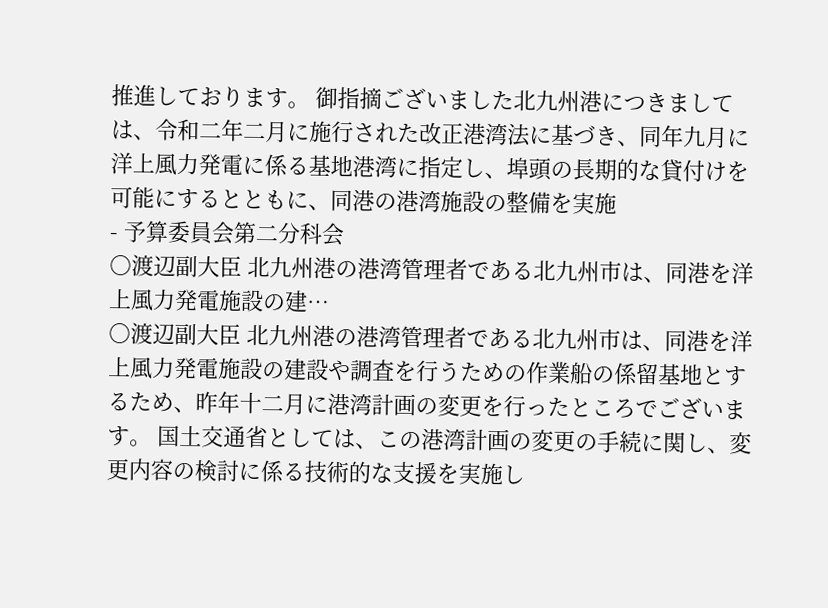推進しております。 御指摘ございました北九州港につきましては、令和二年二月に施行された改正港湾法に基づき、同年九月に洋上風力発電に係る基地港湾に指定し、埠頭の長期的な貸付けを可能にするとともに、同港の港湾施設の整備を実施
- 予算委員会第二分科会
○渡辺副大臣 北九州港の港湾管理者である北九州市は、同港を洋上風力発電施設の建…
○渡辺副大臣 北九州港の港湾管理者である北九州市は、同港を洋上風力発電施設の建設や調査を行うための作業船の係留基地とするため、昨年十二月に港湾計画の変更を行ったところでございます。 国土交通省としては、この港湾計画の変更の手続に関し、変更内容の検討に係る技術的な支援を実施し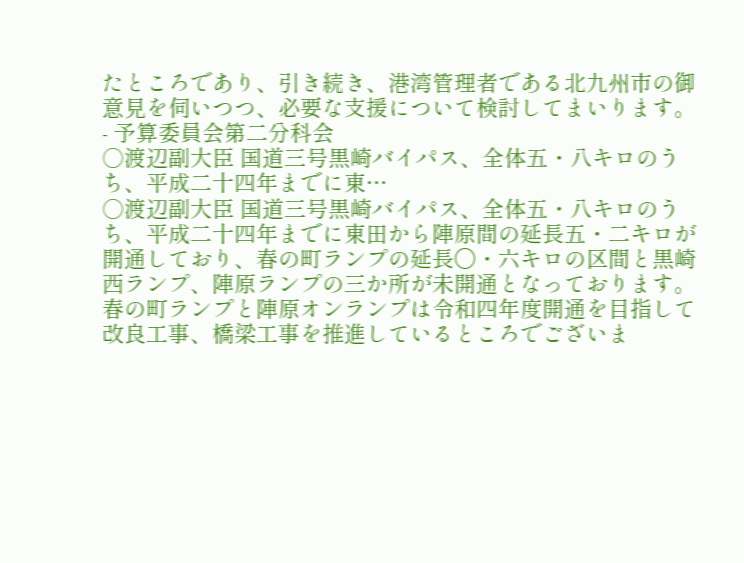たところであり、引き続き、港湾管理者である北九州市の御意見を伺いつつ、必要な支援について検討してまいります。
- 予算委員会第二分科会
○渡辺副大臣 国道三号黒崎バイパス、全体五・八キロのうち、平成二十四年までに東…
○渡辺副大臣 国道三号黒崎バイパス、全体五・八キロのうち、平成二十四年までに東田から陣原間の延長五・二キロが開通しており、春の町ランプの延長〇・六キロの区間と黒崎西ランプ、陣原ランプの三か所が未開通となっております。春の町ランプと陣原オンランプは令和四年度開通を目指して改良工事、橋梁工事を推進しているところでございま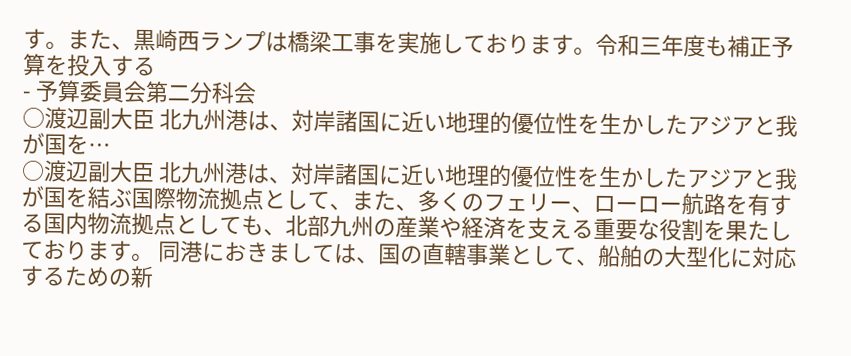す。また、黒崎西ランプは橋梁工事を実施しております。令和三年度も補正予算を投入する
- 予算委員会第二分科会
○渡辺副大臣 北九州港は、対岸諸国に近い地理的優位性を生かしたアジアと我が国を…
○渡辺副大臣 北九州港は、対岸諸国に近い地理的優位性を生かしたアジアと我が国を結ぶ国際物流拠点として、また、多くのフェリー、ローロー航路を有する国内物流拠点としても、北部九州の産業や経済を支える重要な役割を果たしております。 同港におきましては、国の直轄事業として、船舶の大型化に対応するための新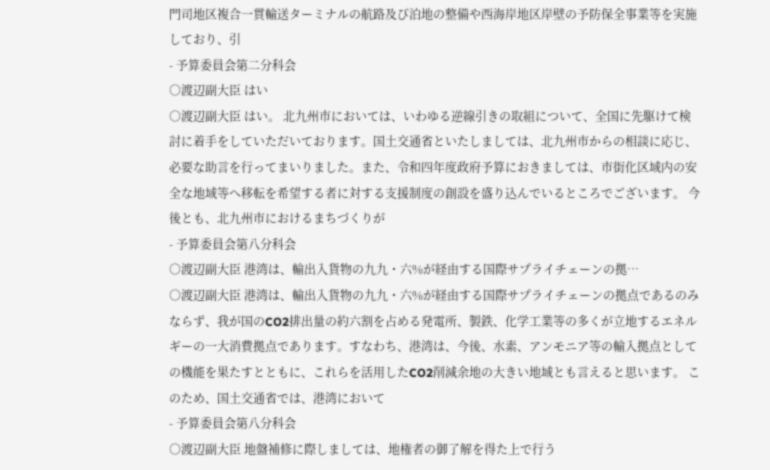門司地区複合一貫輸送ターミナルの航路及び泊地の整備や西海岸地区岸壁の予防保全事業等を実施しており、引
- 予算委員会第二分科会
○渡辺副大臣 はい
○渡辺副大臣 はい。 北九州市においては、いわゆる逆線引きの取組について、全国に先駆けて検討に着手をしていただいております。国土交通省といたしましては、北九州市からの相談に応じ、必要な助言を行ってまいりました。また、令和四年度政府予算におきましては、市街化区域内の安全な地域等へ移転を希望する者に対する支援制度の創設を盛り込んでいるところでございます。 今後とも、北九州市におけるまちづくりが
- 予算委員会第八分科会
○渡辺副大臣 港湾は、輸出入貨物の九九・六%が経由する国際サプライチェーンの拠…
○渡辺副大臣 港湾は、輸出入貨物の九九・六%が経由する国際サプライチェーンの拠点であるのみならず、我が国のCO2排出量の約六割を占める発電所、製鉄、化学工業等の多くが立地するエネルギーの一大消費拠点であります。すなわち、港湾は、今後、水素、アンモニア等の輸入拠点としての機能を果たすとともに、これらを活用したCO2削減余地の大きい地域とも言えると思います。 このため、国土交通省では、港湾において
- 予算委員会第八分科会
○渡辺副大臣 地盤補修に際しましては、地権者の御了解を得た上で行う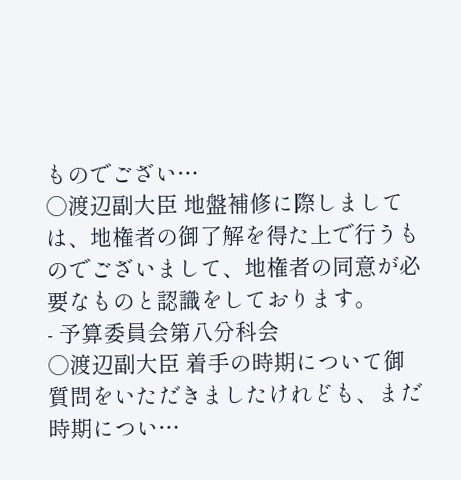ものでござい…
○渡辺副大臣 地盤補修に際しましては、地権者の御了解を得た上で行うものでございまして、地権者の同意が必要なものと認識をしております。
- 予算委員会第八分科会
○渡辺副大臣 着手の時期について御質問をいただきましたけれども、まだ時期につい…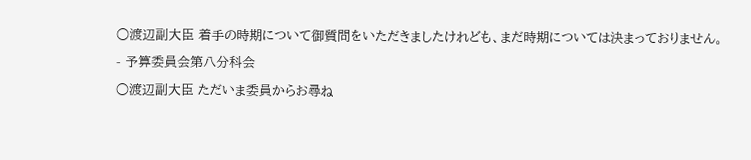○渡辺副大臣 着手の時期について御質問をいただきましたけれども、まだ時期については決まっておりません。
- 予算委員会第八分科会
○渡辺副大臣 ただいま委員からお尋ね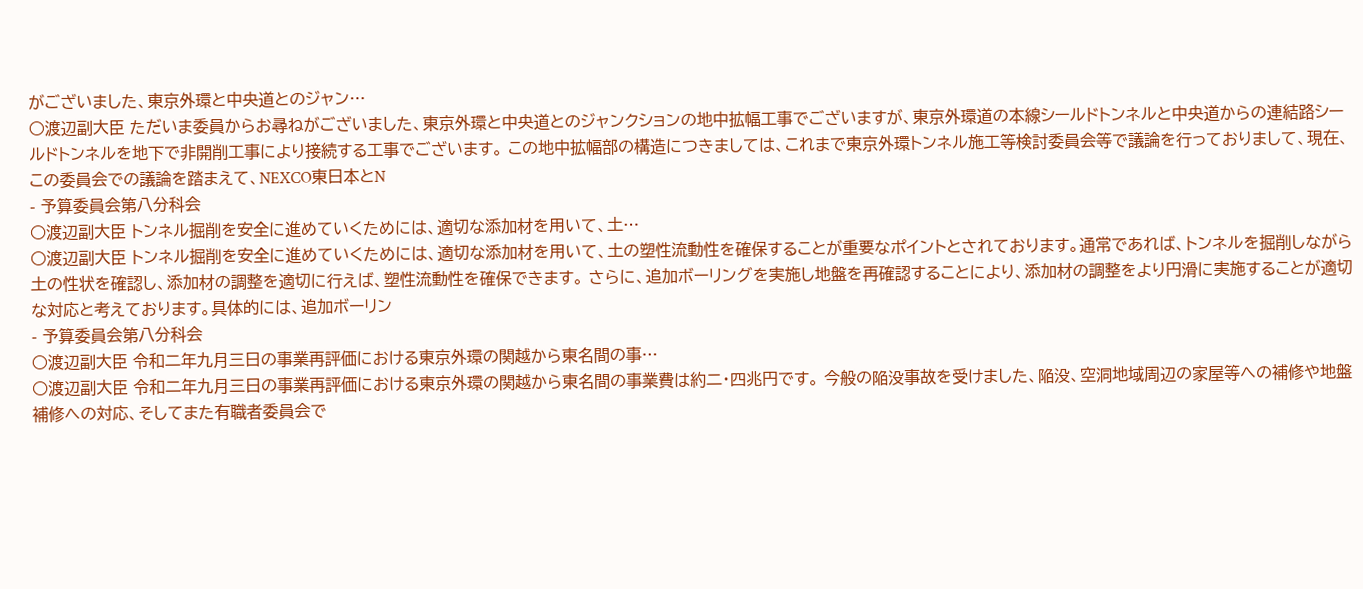がございました、東京外環と中央道とのジャン…
○渡辺副大臣 ただいま委員からお尋ねがございました、東京外環と中央道とのジャンクションの地中拡幅工事でございますが、東京外環道の本線シールドトンネルと中央道からの連結路シールドトンネルを地下で非開削工事により接続する工事でございます。 この地中拡幅部の構造につきましては、これまで東京外環トンネル施工等検討委員会等で議論を行っておりまして、現在、この委員会での議論を踏まえて、NEXCO東日本とN
- 予算委員会第八分科会
○渡辺副大臣 トンネル掘削を安全に進めていくためには、適切な添加材を用いて、土…
○渡辺副大臣 トンネル掘削を安全に進めていくためには、適切な添加材を用いて、土の塑性流動性を確保することが重要なポイントとされております。通常であれば、トンネルを掘削しながら土の性状を確認し、添加材の調整を適切に行えば、塑性流動性を確保できます。 さらに、追加ボーリングを実施し地盤を再確認することにより、添加材の調整をより円滑に実施することが適切な対応と考えております。具体的には、追加ボーリン
- 予算委員会第八分科会
○渡辺副大臣 令和二年九月三日の事業再評価における東京外環の関越から東名間の事…
○渡辺副大臣 令和二年九月三日の事業再評価における東京外環の関越から東名間の事業費は約二・四兆円です。 今般の陥没事故を受けました、陥没、空洞地域周辺の家屋等への補修や地盤補修への対応、そしてまた有職者委員会で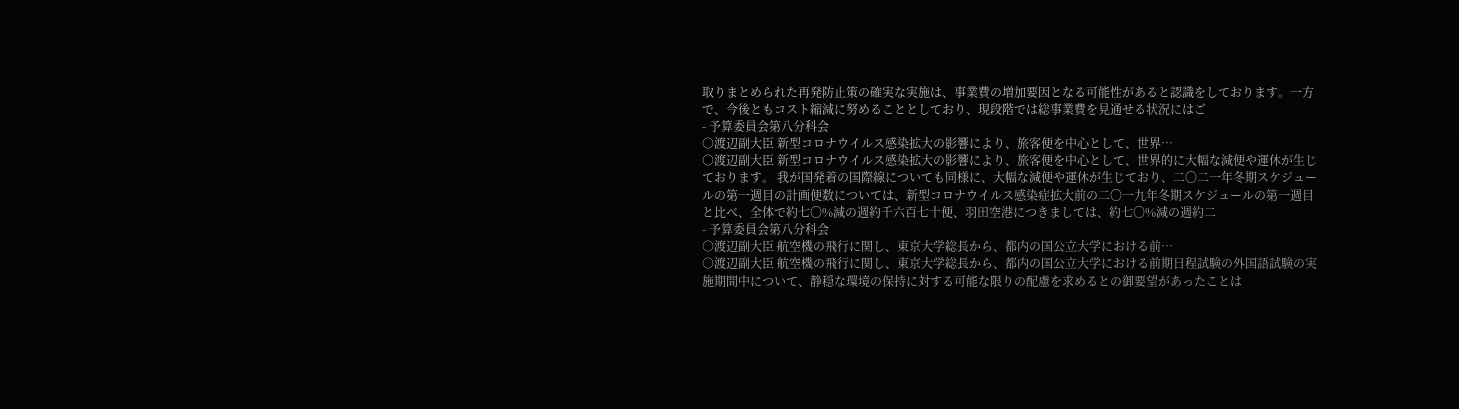取りまとめられた再発防止策の確実な実施は、事業費の増加要因となる可能性があると認識をしております。一方で、今後ともコスト縮減に努めることとしており、現段階では総事業費を見通せる状況にはご
- 予算委員会第八分科会
○渡辺副大臣 新型コロナウイルス感染拡大の影響により、旅客便を中心として、世界…
○渡辺副大臣 新型コロナウイルス感染拡大の影響により、旅客便を中心として、世界的に大幅な減便や運休が生じております。 我が国発着の国際線についても同様に、大幅な減便や運休が生じており、二〇二一年冬期スケジュールの第一週目の計画便数については、新型コロナウイルス感染症拡大前の二〇一九年冬期スケジュールの第一週目と比べ、全体で約七〇%減の週約千六百七十便、羽田空港につきましては、約七〇%減の週約二
- 予算委員会第八分科会
○渡辺副大臣 航空機の飛行に関し、東京大学総長から、都内の国公立大学における前…
○渡辺副大臣 航空機の飛行に関し、東京大学総長から、都内の国公立大学における前期日程試験の外国語試験の実施期間中について、静穏な環境の保持に対する可能な限りの配慮を求めるとの御要望があったことは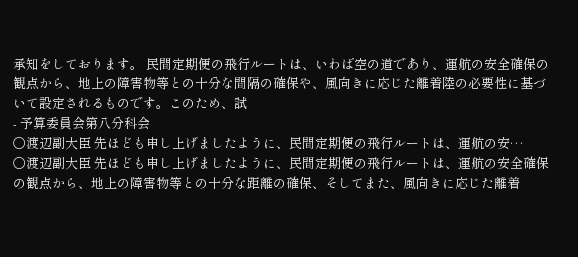承知をしております。 民間定期便の飛行ルートは、いわば空の道であり、運航の安全確保の観点から、地上の障害物等との十分な間隔の確保や、風向きに応じた離着陸の必要性に基づいて設定されるものです。このため、試
- 予算委員会第八分科会
○渡辺副大臣 先ほども申し上げましたように、民間定期便の飛行ルートは、運航の安…
○渡辺副大臣 先ほども申し上げましたように、民間定期便の飛行ルートは、運航の安全確保の観点から、地上の障害物等との十分な距離の確保、そしてまた、風向きに応じた離着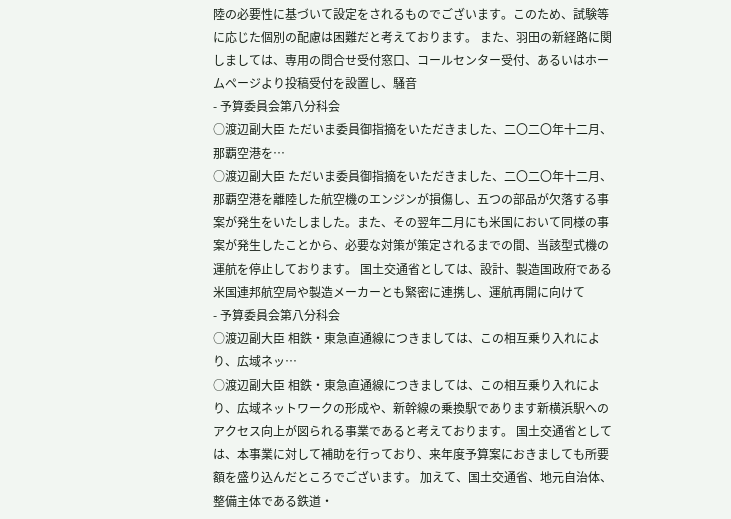陸の必要性に基づいて設定をされるものでございます。このため、試験等に応じた個別の配慮は困難だと考えております。 また、羽田の新経路に関しましては、専用の問合せ受付窓口、コールセンター受付、あるいはホームページより投稿受付を設置し、騒音
- 予算委員会第八分科会
○渡辺副大臣 ただいま委員御指摘をいただきました、二〇二〇年十二月、那覇空港を…
○渡辺副大臣 ただいま委員御指摘をいただきました、二〇二〇年十二月、那覇空港を離陸した航空機のエンジンが損傷し、五つの部品が欠落する事案が発生をいたしました。また、その翌年二月にも米国において同様の事案が発生したことから、必要な対策が策定されるまでの間、当該型式機の運航を停止しております。 国土交通省としては、設計、製造国政府である米国連邦航空局や製造メーカーとも緊密に連携し、運航再開に向けて
- 予算委員会第八分科会
○渡辺副大臣 相鉄・東急直通線につきましては、この相互乗り入れにより、広域ネッ…
○渡辺副大臣 相鉄・東急直通線につきましては、この相互乗り入れにより、広域ネットワークの形成や、新幹線の乗換駅であります新横浜駅へのアクセス向上が図られる事業であると考えております。 国土交通省としては、本事業に対して補助を行っており、来年度予算案におきましても所要額を盛り込んだところでございます。 加えて、国土交通省、地元自治体、整備主体である鉄道・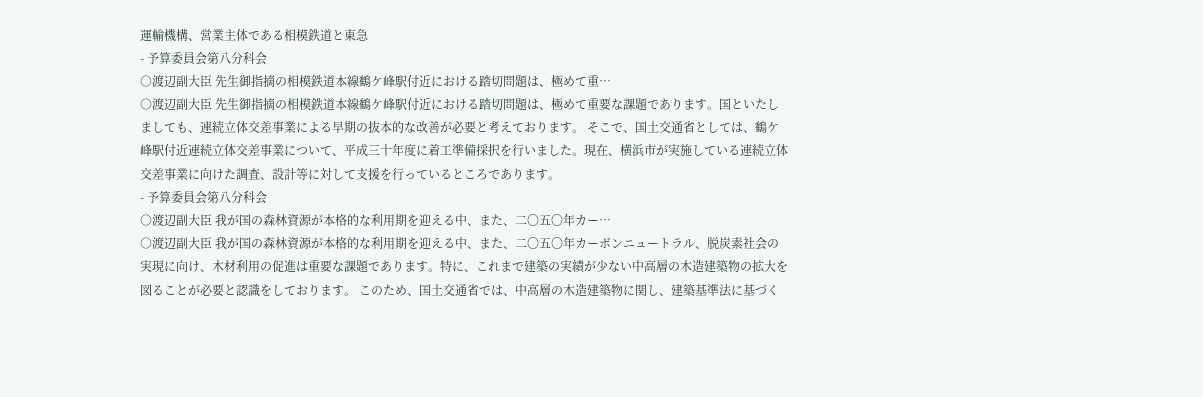運輸機構、営業主体である相模鉄道と東急
- 予算委員会第八分科会
○渡辺副大臣 先生御指摘の相模鉄道本線鶴ケ峰駅付近における踏切問題は、極めて重…
○渡辺副大臣 先生御指摘の相模鉄道本線鶴ケ峰駅付近における踏切問題は、極めて重要な課題であります。国といたしましても、連続立体交差事業による早期の抜本的な改善が必要と考えております。 そこで、国土交通省としては、鶴ケ峰駅付近連続立体交差事業について、平成三十年度に着工準備採択を行いました。現在、横浜市が実施している連続立体交差事業に向けた調査、設計等に対して支援を行っているところであります。
- 予算委員会第八分科会
○渡辺副大臣 我が国の森林資源が本格的な利用期を迎える中、また、二〇五〇年カー…
○渡辺副大臣 我が国の森林資源が本格的な利用期を迎える中、また、二〇五〇年カーボンニュートラル、脱炭素社会の実現に向け、木材利用の促進は重要な課題であります。特に、これまで建築の実績が少ない中高層の木造建築物の拡大を図ることが必要と認識をしております。 このため、国土交通省では、中高層の木造建築物に関し、建築基準法に基づく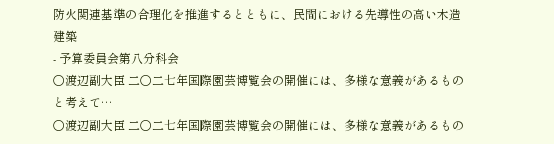防火関連基準の合理化を推進するとともに、民間における先導性の高い木造建築
- 予算委員会第八分科会
○渡辺副大臣 二〇二七年国際園芸博覧会の開催には、多様な意義があるものと考えて…
○渡辺副大臣 二〇二七年国際園芸博覧会の開催には、多様な意義があるもの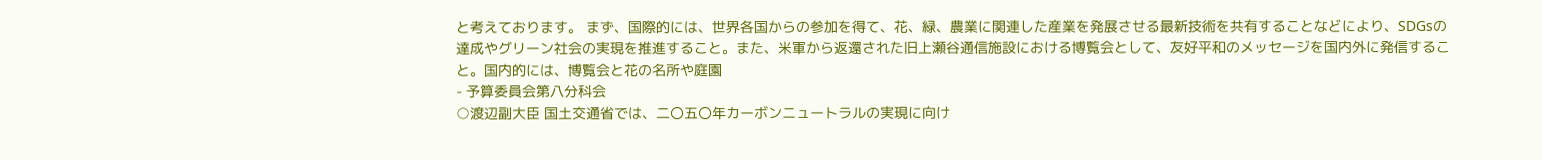と考えております。 まず、国際的には、世界各国からの参加を得て、花、緑、農業に関連した産業を発展させる最新技術を共有することなどにより、SDGsの達成やグリーン社会の実現を推進すること。また、米軍から返還された旧上瀬谷通信施設における博覧会として、友好平和のメッセージを国内外に発信すること。国内的には、博覧会と花の名所や庭園
- 予算委員会第八分科会
○渡辺副大臣 国土交通省では、二〇五〇年カーボンニュートラルの実現に向け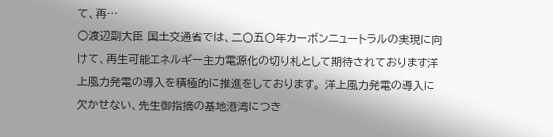て、再…
○渡辺副大臣 国土交通省では、二〇五〇年カーボンニュートラルの実現に向けて、再生可能エネルギー主力電源化の切り札として期待されております洋上風力発電の導入を積極的に推進をしております。 洋上風力発電の導入に欠かせない、先生御指摘の基地港湾につき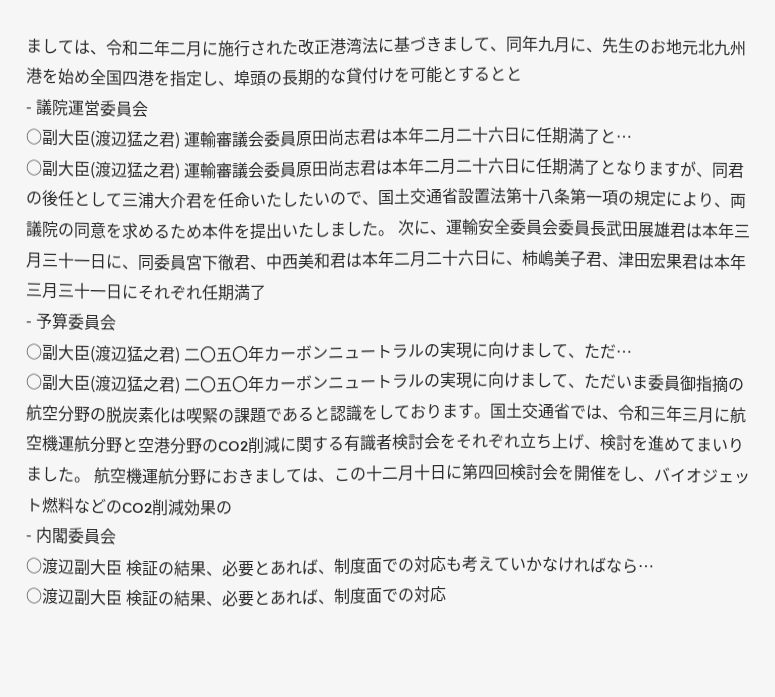ましては、令和二年二月に施行された改正港湾法に基づきまして、同年九月に、先生のお地元北九州港を始め全国四港を指定し、埠頭の長期的な貸付けを可能とするとと
- 議院運営委員会
○副大臣(渡辺猛之君) 運輸審議会委員原田尚志君は本年二月二十六日に任期満了と…
○副大臣(渡辺猛之君) 運輸審議会委員原田尚志君は本年二月二十六日に任期満了となりますが、同君の後任として三浦大介君を任命いたしたいので、国土交通省設置法第十八条第一項の規定により、両議院の同意を求めるため本件を提出いたしました。 次に、運輸安全委員会委員長武田展雄君は本年三月三十一日に、同委員宮下徹君、中西美和君は本年二月二十六日に、柿嶋美子君、津田宏果君は本年三月三十一日にそれぞれ任期満了
- 予算委員会
○副大臣(渡辺猛之君) 二〇五〇年カーボンニュートラルの実現に向けまして、ただ…
○副大臣(渡辺猛之君) 二〇五〇年カーボンニュートラルの実現に向けまして、ただいま委員御指摘の航空分野の脱炭素化は喫緊の課題であると認識をしております。国土交通省では、令和三年三月に航空機運航分野と空港分野のCO2削減に関する有識者検討会をそれぞれ立ち上げ、検討を進めてまいりました。 航空機運航分野におきましては、この十二月十日に第四回検討会を開催をし、バイオジェット燃料などのCO2削減効果の
- 内閣委員会
○渡辺副大臣 検証の結果、必要とあれば、制度面での対応も考えていかなければなら…
○渡辺副大臣 検証の結果、必要とあれば、制度面での対応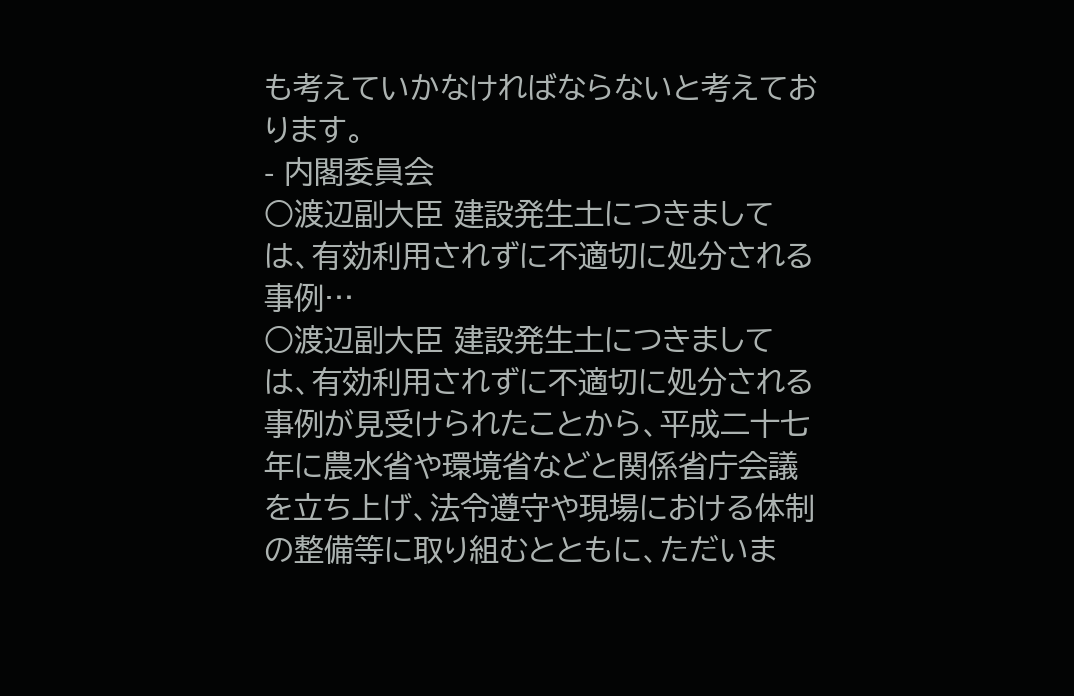も考えていかなければならないと考えております。
- 内閣委員会
○渡辺副大臣 建設発生土につきましては、有効利用されずに不適切に処分される事例…
○渡辺副大臣 建設発生土につきましては、有効利用されずに不適切に処分される事例が見受けられたことから、平成二十七年に農水省や環境省などと関係省庁会議を立ち上げ、法令遵守や現場における体制の整備等に取り組むとともに、ただいま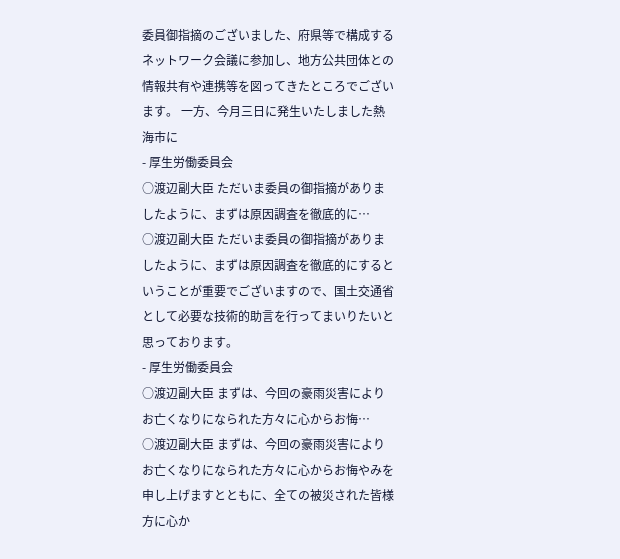委員御指摘のございました、府県等で構成するネットワーク会議に参加し、地方公共団体との情報共有や連携等を図ってきたところでございます。 一方、今月三日に発生いたしました熱海市に
- 厚生労働委員会
○渡辺副大臣 ただいま委員の御指摘がありましたように、まずは原因調査を徹底的に…
○渡辺副大臣 ただいま委員の御指摘がありましたように、まずは原因調査を徹底的にするということが重要でございますので、国土交通省として必要な技術的助言を行ってまいりたいと思っております。
- 厚生労働委員会
○渡辺副大臣 まずは、今回の豪雨災害によりお亡くなりになられた方々に心からお悔…
○渡辺副大臣 まずは、今回の豪雨災害によりお亡くなりになられた方々に心からお悔やみを申し上げますとともに、全ての被災された皆様方に心か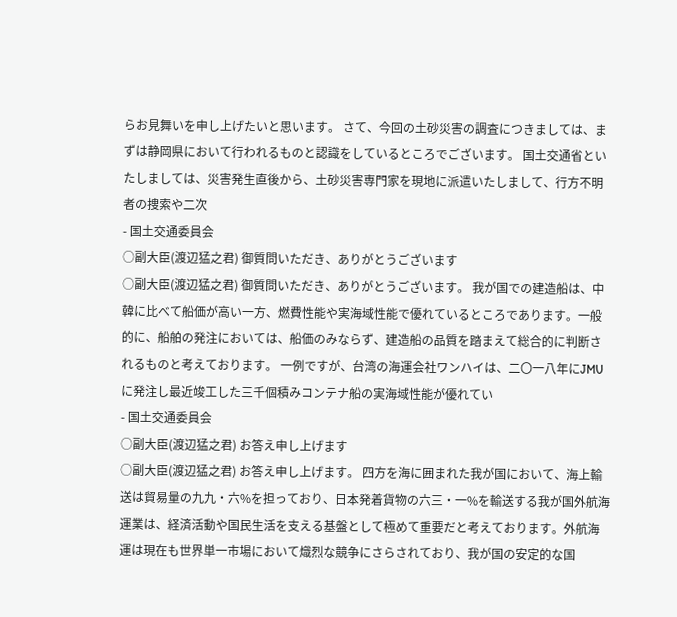らお見舞いを申し上げたいと思います。 さて、今回の土砂災害の調査につきましては、まずは静岡県において行われるものと認識をしているところでございます。 国土交通省といたしましては、災害発生直後から、土砂災害専門家を現地に派遣いたしまして、行方不明者の捜索や二次
- 国土交通委員会
○副大臣(渡辺猛之君) 御質問いただき、ありがとうございます
○副大臣(渡辺猛之君) 御質問いただき、ありがとうございます。 我が国での建造船は、中韓に比べて船価が高い一方、燃費性能や実海域性能で優れているところであります。一般的に、船舶の発注においては、船価のみならず、建造船の品質を踏まえて総合的に判断されるものと考えております。 一例ですが、台湾の海運会社ワンハイは、二〇一八年にJMUに発注し最近竣工した三千個積みコンテナ船の実海域性能が優れてい
- 国土交通委員会
○副大臣(渡辺猛之君) お答え申し上げます
○副大臣(渡辺猛之君) お答え申し上げます。 四方を海に囲まれた我が国において、海上輸送は貿易量の九九・六%を担っており、日本発着貨物の六三・一%を輸送する我が国外航海運業は、経済活動や国民生活を支える基盤として極めて重要だと考えております。外航海運は現在も世界単一市場において熾烈な競争にさらされており、我が国の安定的な国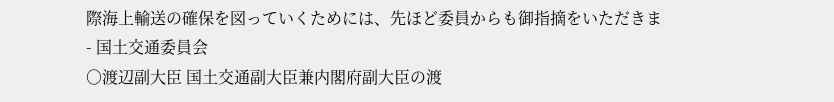際海上輸送の確保を図っていくためには、先ほど委員からも御指摘をいただきま
- 国土交通委員会
○渡辺副大臣 国土交通副大臣兼内閣府副大臣の渡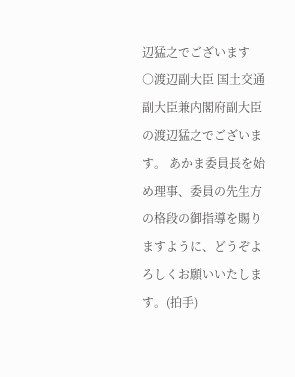辺猛之でございます
○渡辺副大臣 国土交通副大臣兼内閣府副大臣の渡辺猛之でございます。 あかま委員長を始め理事、委員の先生方の格段の御指導を賜りますように、どうぞよろしくお願いいたします。(拍手)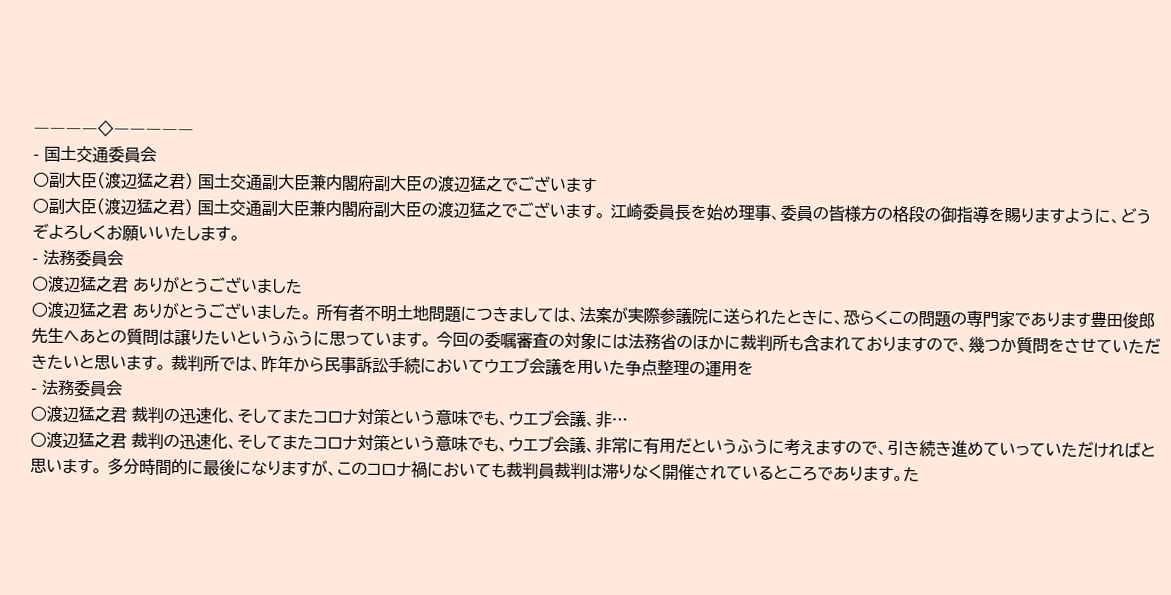――――◇―――――
- 国土交通委員会
○副大臣(渡辺猛之君) 国土交通副大臣兼内閣府副大臣の渡辺猛之でございます
○副大臣(渡辺猛之君) 国土交通副大臣兼内閣府副大臣の渡辺猛之でございます。 江崎委員長を始め理事、委員の皆様方の格段の御指導を賜りますように、どうぞよろしくお願いいたします。
- 法務委員会
○渡辺猛之君 ありがとうございました
○渡辺猛之君 ありがとうございました。 所有者不明土地問題につきましては、法案が実際参議院に送られたときに、恐らくこの問題の専門家であります豊田俊郎先生へあとの質問は譲りたいというふうに思っています。 今回の委嘱審査の対象には法務省のほかに裁判所も含まれておりますので、幾つか質問をさせていただきたいと思います。 裁判所では、昨年から民事訴訟手続においてウエブ会議を用いた争点整理の運用を
- 法務委員会
○渡辺猛之君 裁判の迅速化、そしてまたコロナ対策という意味でも、ウエブ会議、非…
○渡辺猛之君 裁判の迅速化、そしてまたコロナ対策という意味でも、ウエブ会議、非常に有用だというふうに考えますので、引き続き進めていっていただければと思います。 多分時間的に最後になりますが、このコロナ禍においても裁判員裁判は滞りなく開催されているところであります。た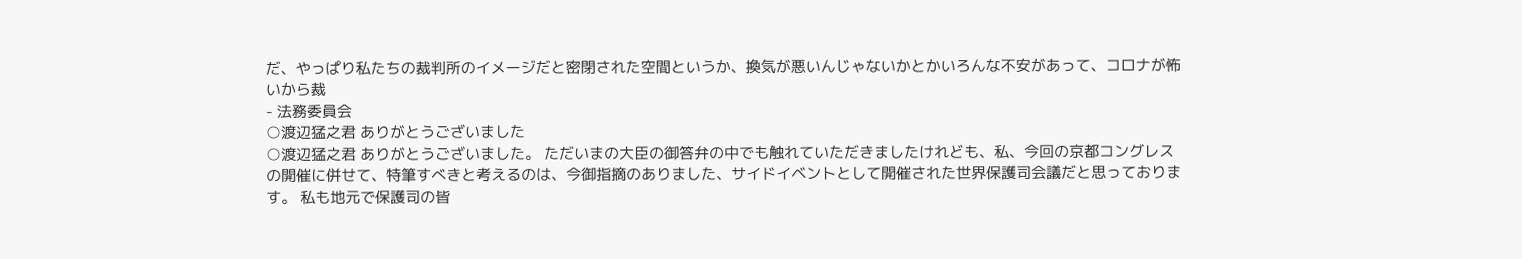だ、やっぱり私たちの裁判所のイメージだと密閉された空間というか、換気が悪いんじゃないかとかいろんな不安があって、コロナが怖いから裁
- 法務委員会
○渡辺猛之君 ありがとうございました
○渡辺猛之君 ありがとうございました。 ただいまの大臣の御答弁の中でも触れていただきましたけれども、私、今回の京都コングレスの開催に併せて、特筆すべきと考えるのは、今御指摘のありました、サイドイベントとして開催された世界保護司会議だと思っております。 私も地元で保護司の皆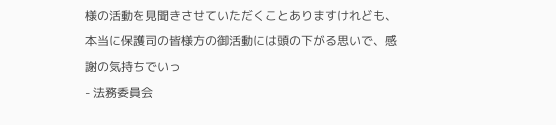様の活動を見聞きさせていただくことありますけれども、本当に保護司の皆様方の御活動には頭の下がる思いで、感謝の気持ちでいっ
- 法務委員会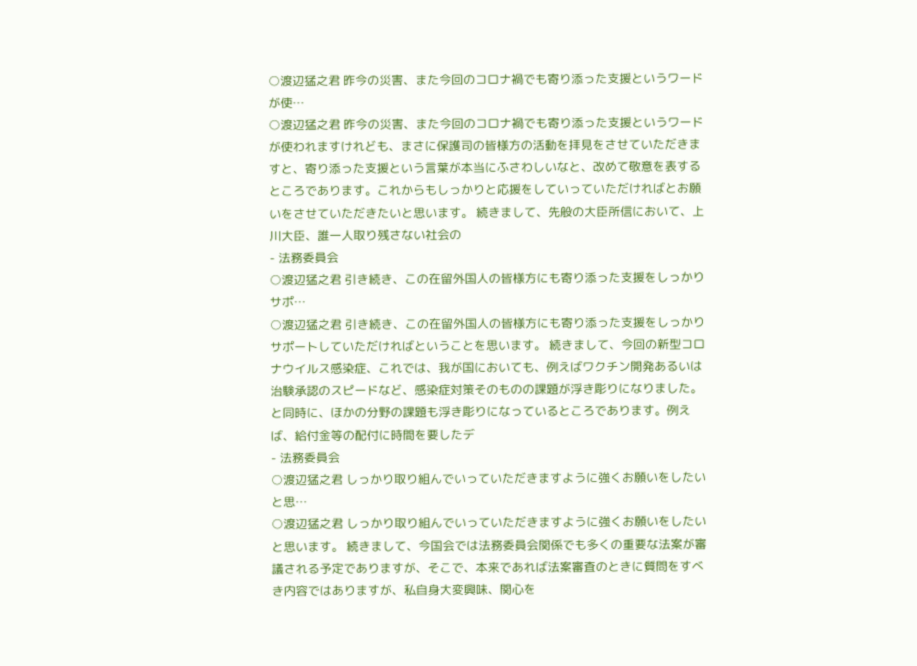○渡辺猛之君 昨今の災害、また今回のコロナ禍でも寄り添った支援というワードが使…
○渡辺猛之君 昨今の災害、また今回のコロナ禍でも寄り添った支援というワードが使われますけれども、まさに保護司の皆様方の活動を拝見をさせていただきますと、寄り添った支援という言葉が本当にふさわしいなと、改めて敬意を表するところであります。これからもしっかりと応援をしていっていただければとお願いをさせていただきたいと思います。 続きまして、先般の大臣所信において、上川大臣、誰一人取り残さない社会の
- 法務委員会
○渡辺猛之君 引き続き、この在留外国人の皆様方にも寄り添った支援をしっかりサポ…
○渡辺猛之君 引き続き、この在留外国人の皆様方にも寄り添った支援をしっかりサポートしていただければということを思います。 続きまして、今回の新型コロナウイルス感染症、これでは、我が国においても、例えばワクチン開発あるいは治験承認のスピードなど、感染症対策そのものの課題が浮き彫りになりました。と同時に、ほかの分野の課題も浮き彫りになっているところであります。例えば、給付金等の配付に時間を要したデ
- 法務委員会
○渡辺猛之君 しっかり取り組んでいっていただきますように強くお願いをしたいと思…
○渡辺猛之君 しっかり取り組んでいっていただきますように強くお願いをしたいと思います。 続きまして、今国会では法務委員会関係でも多くの重要な法案が審議される予定でありますが、そこで、本来であれば法案審査のときに質問をすべき内容ではありますが、私自身大変興味、関心を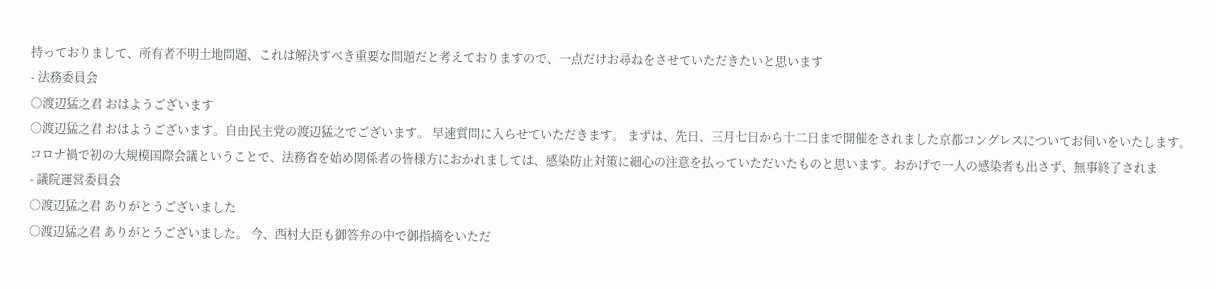持っておりまして、所有者不明土地問題、これは解決すべき重要な問題だと考えておりますので、一点だけお尋ねをさせていただきたいと思います
- 法務委員会
○渡辺猛之君 おはようございます
○渡辺猛之君 おはようございます。自由民主党の渡辺猛之でございます。 早速質問に入らせていただきます。 まずは、先日、三月七日から十二日まで開催をされました京都コングレスについてお伺いをいたします。 コロナ禍で初の大規模国際会議ということで、法務省を始め関係者の皆様方におかれましては、感染防止対策に細心の注意を払っていただいたものと思います。おかげで一人の感染者も出さず、無事終了されま
- 議院運営委員会
○渡辺猛之君 ありがとうございました
○渡辺猛之君 ありがとうございました。 今、西村大臣も御答弁の中で御指摘をいただ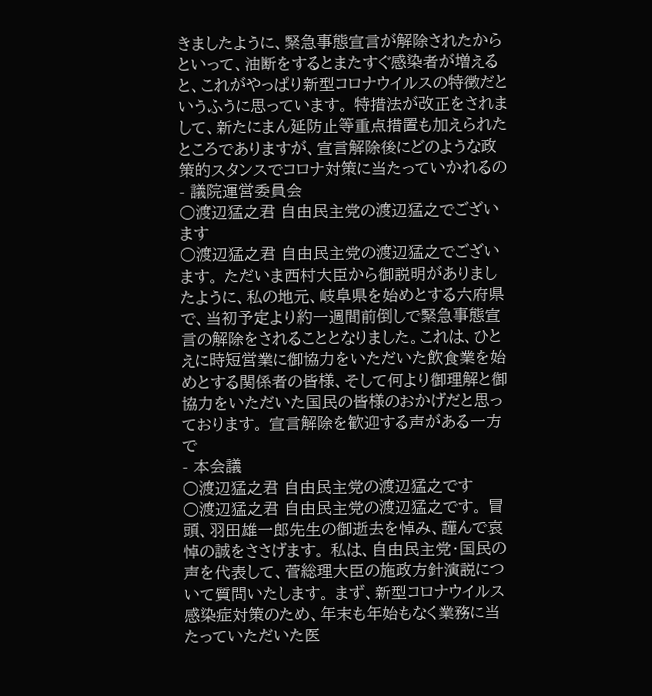きましたように、緊急事態宣言が解除されたからといって、油断をするとまたすぐ感染者が増えると、これがやっぱり新型コロナウイルスの特徴だというふうに思っています。 特措法が改正をされまして、新たにまん延防止等重点措置も加えられたところでありますが、宣言解除後にどのような政策的スタンスでコロナ対策に当たっていかれるの
- 議院運営委員会
○渡辺猛之君 自由民主党の渡辺猛之でございます
○渡辺猛之君 自由民主党の渡辺猛之でございます。 ただいま西村大臣から御説明がありましたように、私の地元、岐阜県を始めとする六府県で、当初予定より約一週間前倒しで緊急事態宣言の解除をされることとなりました。これは、ひとえに時短営業に御協力をいただいた飲食業を始めとする関係者の皆様、そして何より御理解と御協力をいただいた国民の皆様のおかげだと思っております。 宣言解除を歓迎する声がある一方で
- 本会議
○渡辺猛之君 自由民主党の渡辺猛之です
○渡辺猛之君 自由民主党の渡辺猛之です。 冒頭、羽田雄一郎先生の御逝去を悼み、謹んで哀悼の誠をささげます。 私は、自由民主党・国民の声を代表して、菅総理大臣の施政方針演説について質問いたします。 まず、新型コロナウイルス感染症対策のため、年末も年始もなく業務に当たっていただいた医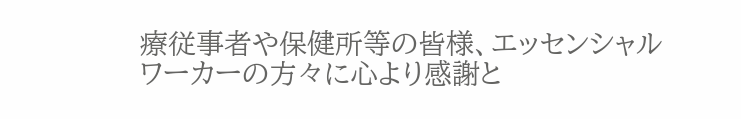療従事者や保健所等の皆様、エッセンシャルワーカーの方々に心より感謝と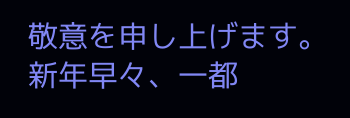敬意を申し上げます。 新年早々、一都